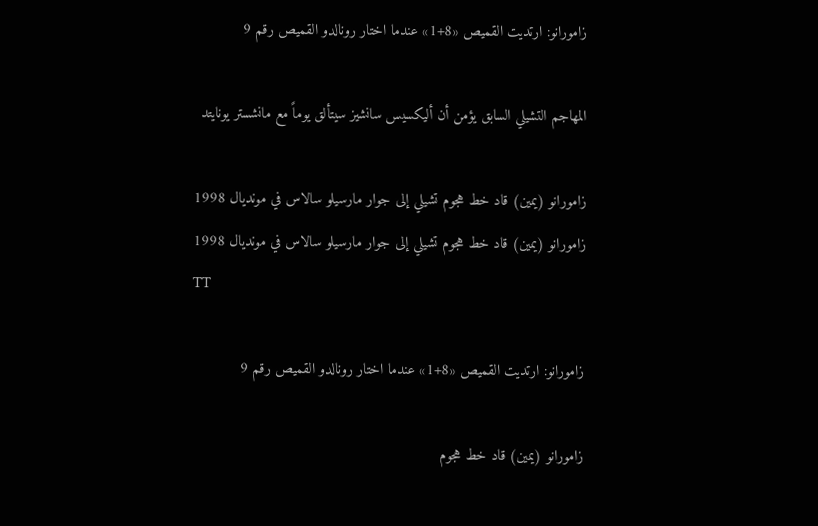زامورانو: ارتديت القميص «8+1» عندما اختار رونالدو القميص رقم 9

المهاجم التشيلي السابق يؤمن أن أليكسيس سانشيز سيتألق يوماً مع مانشستر يونايتد

زامورانو (يمين) قاد خط هجوم تشيلي إلى جوار مارسيلو سالاس في مونديال 1998
زامورانو (يمين) قاد خط هجوم تشيلي إلى جوار مارسيلو سالاس في مونديال 1998
TT

زامورانو: ارتديت القميص «8+1» عندما اختار رونالدو القميص رقم 9

زامورانو (يمين) قاد خط هجوم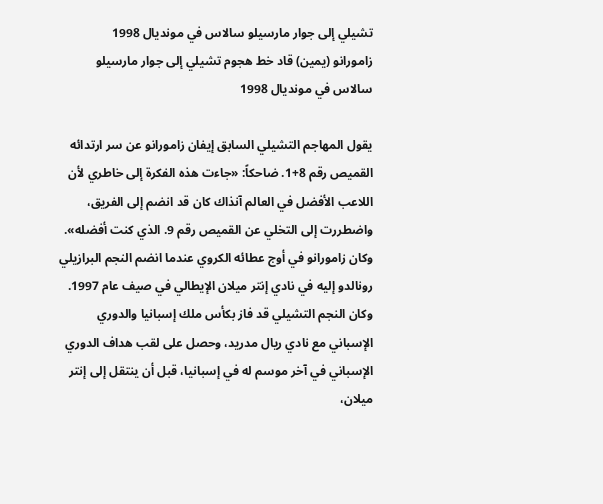تشيلي إلى جوار مارسيلو سالاس في مونديال 1998
زامورانو (يمين) قاد خط هجوم تشيلي إلى جوار مارسيلو سالاس في مونديال 1998

يقول المهاجم التشيلي السابق إيفان زامورانو عن سر ارتدائه القميص رقم 8+1. ضاحكاً: «جاءت هذه الفكرة إلى خاطري لأن اللاعب الأفضل في العالم آنذاك كان قد انضم إلى الفريق، واضطررت إلى التخلي عن القميص رقم 9. الذي كنت أفضله».
وكان زامورانو في أوج عطائه الكروي عندما انضم النجم البرازيلي رونالدو إليه في نادي إنتر ميلان الإيطالي في صيف عام 1997. وكان النجم التشيلي قد فاز بكأس ملك إسبانيا والدوري الإسباني مع نادي ريال مدريد، وحصل على لقب هداف الدوري الإسباني في آخر موسم له في إسبانيا، قبل أن ينتقل إلى إنتر ميلان،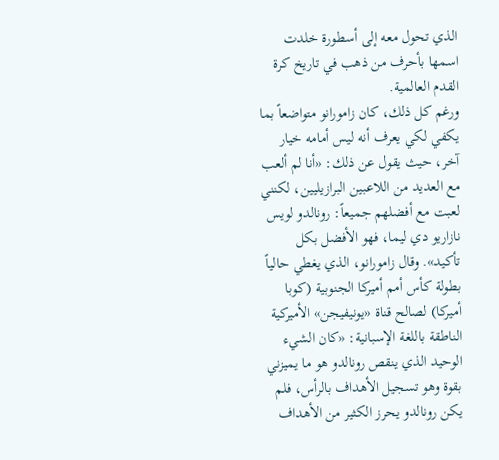الذي تحول معه إلى أسطورة خلدت اسمها بأحرف من ذهب في تاريخ كرة القدم العالمية.
ورغم كل ذلك، كان زامورانو متواضعاً بما يكفي لكي يعرف أنه ليس أمامه خيار آخر، حيث يقول عن ذلك: «أنا لم ألعب مع العديد من اللاعبين البرازيليين، لكنني لعبت مع أفضلهم جميعاً: رونالدو لويس نازاريو دي ليما، فهو الأفضل بكل تأكيد». وقال زامورانو، الذي يغطي حالياً بطولة كأس أمم أميركا الجنوبية (كوبا أميركا) لصالح قناة «يونيفيجن» الأميركية الناطقة باللغة الإسبانية: «كان الشيء الوحيد الذي ينقص رونالدو هو ما يميزني بقوة وهو تسجيل الأهداف بالرأس، فلم يكن رونالدو يحرز الكثير من الأهداف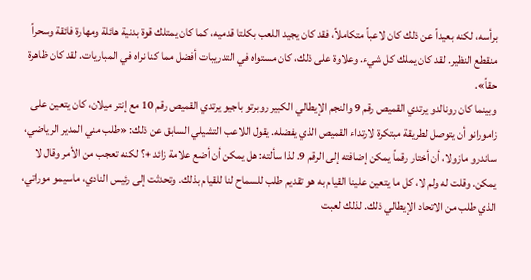برأسه، لكنه بعيداً عن ذلك كان لاعباً متكاملاً، فقد كان يجيد اللعب بكلتا قدميه، كما كان يمتلك قوة بدنية هائلة ومهارة فائقة وسحراً منقطع النظير. لقد كان يملك كل شيء. وعلاوة على ذلك، كان مستواه في التدريبات أفضل مما كنا نراه في المباريات. لقد كان ظاهرة حقاً».
وبينما كان رونالدو يرتدي القميص رقم 9 والنجم الإيطالي الكبير روبرتو باجيو يرتدي القميص رقم 10 مع إنتر ميلان، كان يتعين على زامورانو أن يتوصل لطريقة مبتكرة لارتداء القميص الذي يفضله. يقول اللاعب التشيلي السابق عن ذلك: «طلب مني المدير الرياضي، ساندرو مازولا، أن أختار رقماً يمكن إضافته إلى الرقم 9. لذا سألته: هل يمكن أن أضع علامة زائد +؟ لكنه تعجب من الأمر وقال لا يمكن. وقلت له ولم لا، كل ما يتعين علينا القيام به هو تقديم طلب للسماح لنا للقيام بذلك. وتحدثت إلى رئيس النادي، ماسيمو موراتي، الذي طلب من الاتحاد الإيطالي ذلك. لذلك لعبت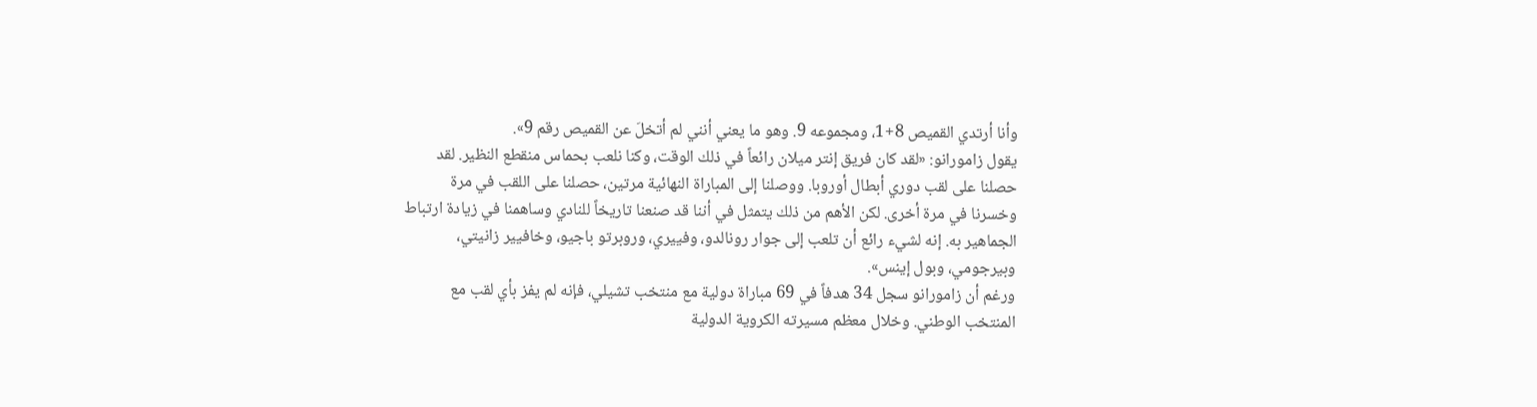وأنا أرتدي القميص 8+1، ومجموعه 9. وهو ما يعني أنني لم أتخلَ عن القميص رقم 9».
يقول زامورانو: «لقد كان فريق إنتر ميلان رائعاً في ذلك الوقت، وكنا نلعب بحماس منقطع النظير. لقد حصلنا على لقب دوري أبطال أوروبا. ووصلنا إلى المباراة النهائية مرتين، حصلنا على اللقب في مرة وخسرنا في مرة أخرى. لكن الأهم من ذلك يتمثل في أننا قد صنعنا تاريخاً للنادي وساهمنا في زيادة ارتباط الجماهير به. إنه لشيء رائع أن تلعب إلى جوار رونالدو، وفييري، وروبرتو باجيو، وخافيير زانيتي، وبيرجومي، وبول إينس».
ورغم أن زامورانو سجل 34 هدفاً في 69 مباراة دولية مع منتخب تشيلي، فإنه لم يفز بأي لقب مع المنتخب الوطني. وخلال معظم مسيرته الكروية الدولية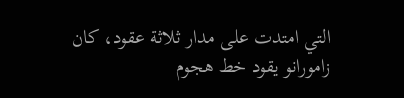التي امتدت على مدار ثلاثة عقود، كان زامورانو يقود خط هجوم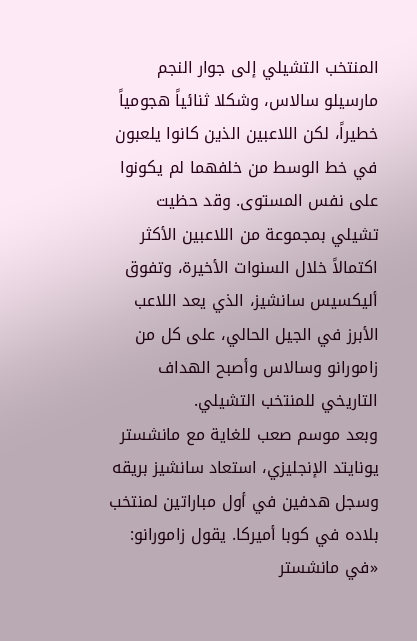المنتخب التشيلي إلى جوار النجم مارسيلو سالاس، وشكلا ثنائياً هجومياً خطيراً، لكن اللاعبين الذين كانوا يلعبون في خط الوسط من خلفهما لم يكونوا على نفس المستوى. وقد حظيت تشيلي بمجموعة من اللاعبين الأكثر اكتمالاً خلال السنوات الأخيرة، وتفوق أليكسيس سانشيز، الذي يعد اللاعب الأبرز في الجيل الحالي، على كل من زامورانو وسالاس وأصبح الهداف التاريخي للمنتخب التشيلي.
وبعد موسم صعب للغاية مع مانشستر يونايتد الإنجليزي، استعاد سانشيز بريقه وسجل هدفين في أول مباراتين لمنتخب بلاده في كوبا أميركا. يقول زامورانو: «في مانشستر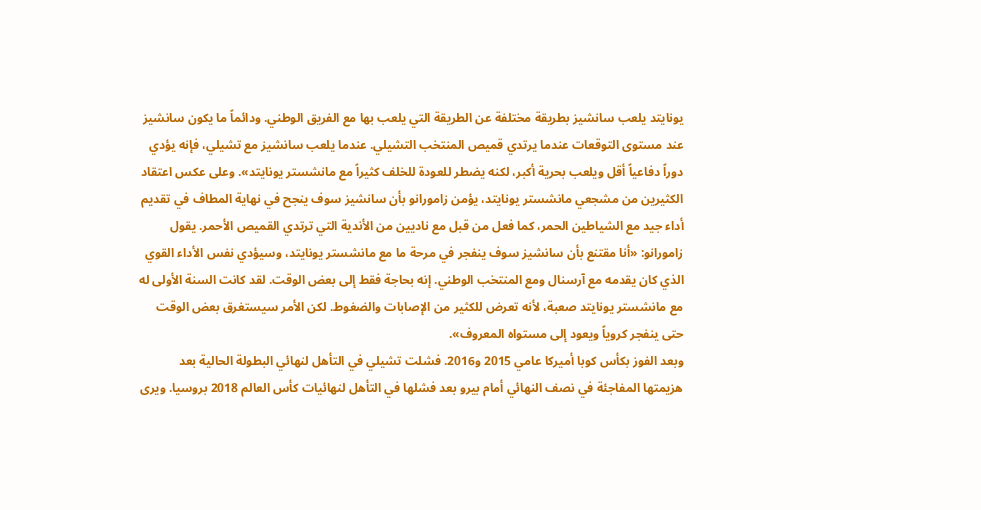يونايتد يلعب سانشيز بطريقة مختلفة عن الطريقة التي يلعب بها مع الفريق الوطني. ودائماً ما يكون سانشيز عند مستوى التوقعات عندما يرتدي قميص المنتخب التشيلي. عندما يلعب سانشيز مع تشيلي، فإنه يؤدي دوراً دفاعياً أقل ويلعب بحرية أكبر، لكنه يضطر للعودة للخلف كثيراً مع مانشستر يونايتد». وعلى عكس اعتقاد الكثيرين من مشجعي مانشستر يونايتد، يؤمن زامورانو بأن سانشيز سوف ينجح في نهاية المطاف في تقديم أداء جيد مع الشياطين الحمر، كما فعل من قبل مع ناديين من الأندية التي ترتدي القميص الأحمر. يقول زامورانو: «أنا مقتنع بأن سانشيز سوف ينفجر في مرحة ما مع مانشستر يونايتد، وسيؤدي نفس الأداء القوي الذي كان يقدمه مع آرسنال ومع المنتخب الوطني. إنه بحاجة فقط إلى بعض الوقت. لقد كانت السنة الأولى له مع مانشستر يونايتد صعبة، لأنه تعرض للكثير من الإصابات والضغوط. لكن الأمر سيستغرق بعض الوقت حتى ينفجر كروياً ويعود إلى مستواه المعروف».
وبعد الفوز بكأس كوبا أميركا عامي 2015 و2016. فشلت تشيلي في التأهل لنهائي البطولة الحالية بعد هزيمتها المفاجئة في نصف النهائي أمام بيرو بعد فشلها في التأهل لنهائيات كأس العالم 2018 بروسيا. ويرى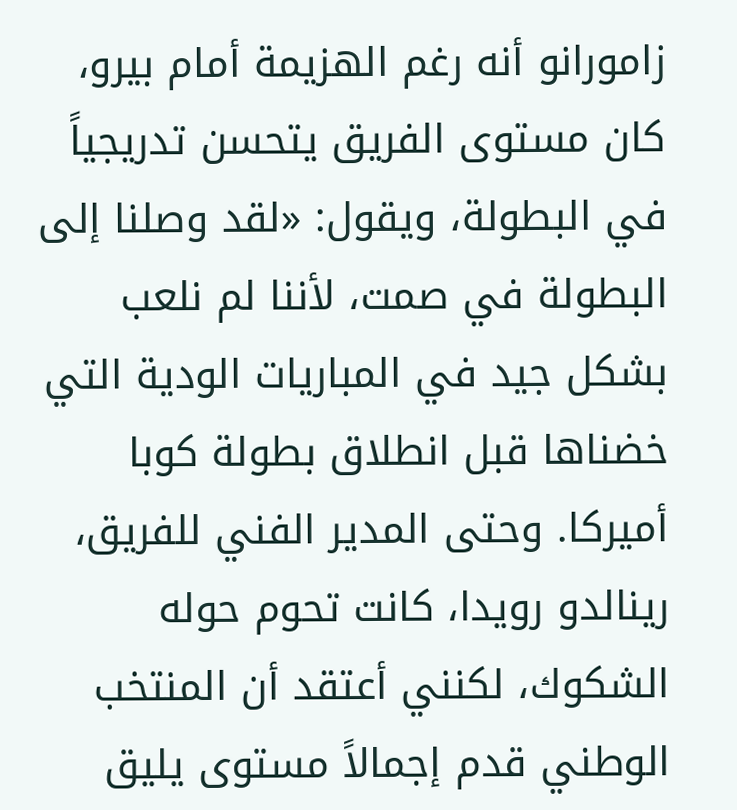زامورانو أنه رغم الهزيمة أمام بيرو، كان مستوى الفريق يتحسن تدريجياً في البطولة، ويقول: «لقد وصلنا إلى البطولة في صمت، لأننا لم نلعب بشكل جيد في المباريات الودية التي خضناها قبل انطلاق بطولة كوبا أميركا. وحتى المدير الفني للفريق، رينالدو رويدا، كانت تحوم حوله الشكوك، لكنني أعتقد أن المنتخب الوطني قدم إجمالاً مستوى يليق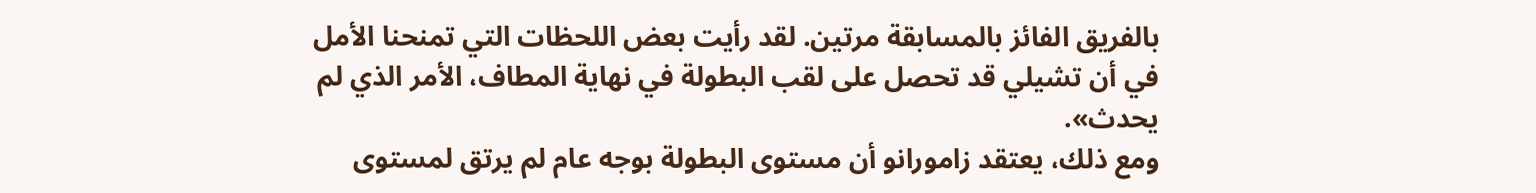بالفريق الفائز بالمسابقة مرتين. لقد رأيت بعض اللحظات التي تمنحنا الأمل في أن تشيلي قد تحصل على لقب البطولة في نهاية المطاف، الأمر الذي لم يحدث».
ومع ذلك، يعتقد زامورانو أن مستوى البطولة بوجه عام لم يرتق لمستوى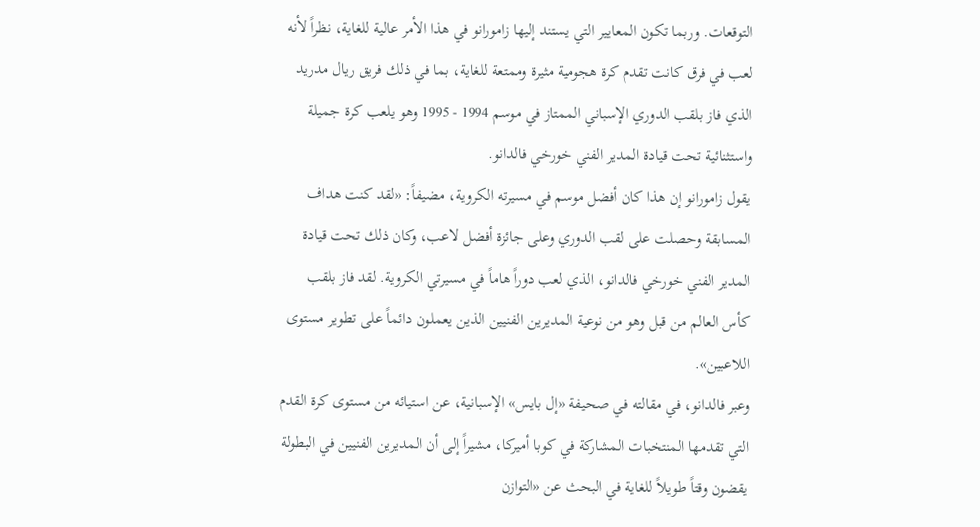التوقعات. وربما تكون المعايير التي يستند إليها زامورانو في هذا الأمر عالية للغاية، نظراً لأنه لعب في فرق كانت تقدم كرة هجومية مثيرة وممتعة للغاية، بما في ذلك فريق ريال مدريد الذي فاز بلقب الدوري الإسباني الممتاز في موسم 1994 - 1995 وهو يلعب كرة جميلة واستثنائية تحت قيادة المدير الفني خورخي فالدانو.
يقول زامورانو إن هذا كان أفضل موسم في مسيرته الكروية، مضيفاً: «لقد كنت هداف المسابقة وحصلت على لقب الدوري وعلى جائزة أفضل لاعب، وكان ذلك تحت قيادة المدير الفني خورخي فالدانو، الذي لعب دوراً هاماً في مسيرتي الكروية. لقد فاز بلقب كأس العالم من قبل وهو من نوعية المديرين الفنيين الذين يعملون دائماً على تطوير مستوى اللاعبين».
وعبر فالدانو، في مقالته في صحيفة «إل بايس» الإسبانية، عن استيائه من مستوى كرة القدم التي تقدمها المنتخبات المشاركة في كوبا أميركا، مشيراً إلى أن المديرين الفنيين في البطولة يقضون وقتاً طويلاً للغاية في البحث عن «التوازن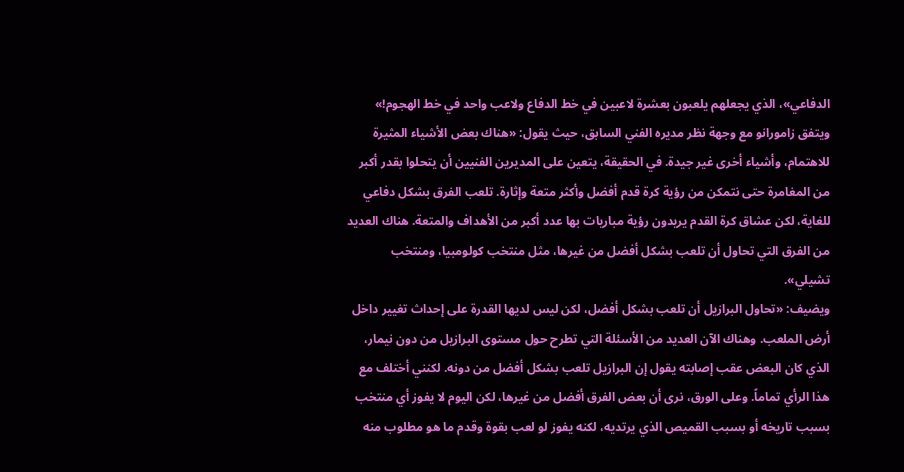الدفاعي»، الذي يجعلهم يلعبون بعشرة لاعبين في خط الدفاع ولاعب واحد في خط الهجوم!»
ويتفق زامورانو مع وجهة نظر مديره الفني السابق، حيث يقول: «هناك بعض الأشياء المثيرة للاهتمام، وأشياء أخرى غير جيدة. في الحقيقة، يتعين على المديرين الفنيين أن يتحلوا بقدر أكبر من المغامرة حتى نتمكن من رؤية كرة قدم أفضل وأكثر متعة وإثارة. تلعب الفرق بشكل دفاعي للغاية، لكن عشاق كرة القدم يريدون رؤية مباريات بها عدد أكبر من الأهداف والمتعة. هناك العديد من الفرق التي تحاول أن تلعب بشكل أفضل من غيرها، مثل منتخب كولومبيا، ومنتخب تشيلي».
ويضيف: «تحاول البرازيل أن تلعب بشكل أفضل، لكن ليس لديها القدرة على إحداث تغيير داخل أرض الملعب. وهناك الآن العديد من الأسئلة التي تطرح حول مستوى البرازيل من دون نيمار، الذي كان البعض عقب إصابته يقول إن البرازيل تلعب بشكل أفضل من دونه. لكنني أختلف مع هذا الرأي تماماً. وعلى الورق، نرى أن بعض الفرق أفضل من غيرها، لكن اليوم لا يفوز أي منتخب بسبب تاريخه أو بسبب القميص الذي يرتديه، لكنه يفوز لو لعب بقوة وقدم ما هو مطلوب منه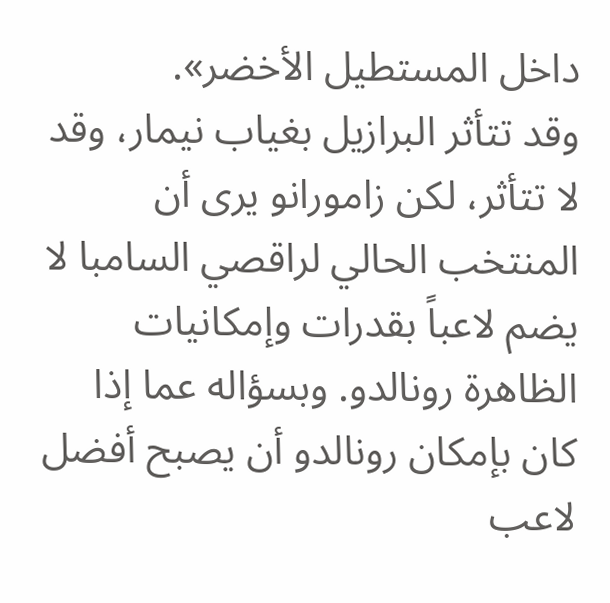داخل المستطيل الأخضر».
وقد تتأثر البرازيل بغياب نيمار، وقد لا تتأثر، لكن زامورانو يرى أن المنتخب الحالي لراقصي السامبا لا يضم لاعباً بقدرات وإمكانيات الظاهرة رونالدو. وبسؤاله عما إذا كان بإمكان رونالدو أن يصبح أفضل لاعب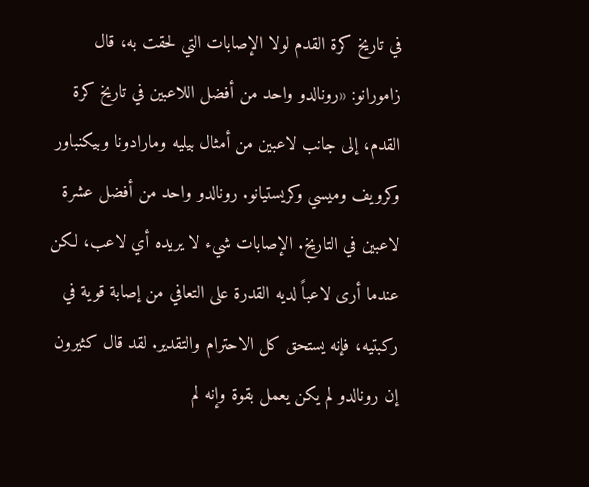في تاريخ كرة القدم لولا الإصابات التي لحقت به، قال زامورانو: «رونالدو واحد من أفضل اللاعبين في تاريخ كرة القدم، إلى جانب لاعبين من أمثال بيليه ومارادونا وبيكنباور وكرويف وميسي وكريستيانو. رونالدو واحد من أفضل عشرة لاعبين في التاريخ. الإصابات شيء لا يريده أي لاعب، لكن عندما أرى لاعباً لديه القدرة على التعافي من إصابة قوية في ركبتيه، فإنه يستحق كل الاحترام والتقدير. لقد قال كثيرون إن رونالدو لم يكن يعمل بقوة وإنه لم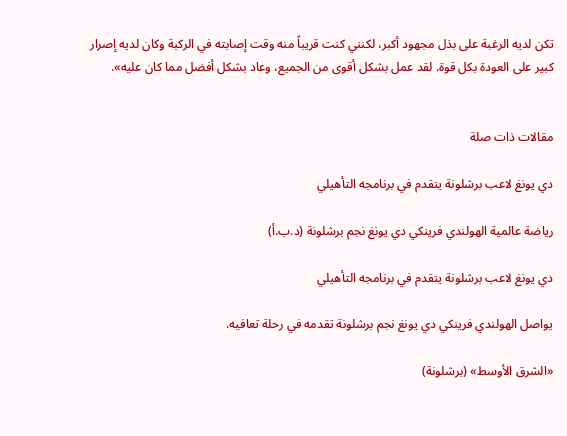تكن لديه الرغبة على بذل مجهود أكبر، لكنني كنت قريباً منه وقت إصابته في الركبة وكان لديه إصرار كبير على العودة بكل قوة. لقد عمل بشكل أقوى من الجميع، وعاد بشكل أفضل مما كان عليه».


مقالات ذات صلة

دي يونغ لاعب برشلونة يتقدم في برنامجه التأهيلي

رياضة عالمية الهولندي فرينكي دي يونغ نجم برشلونة (د.ب.أ)

دي يونغ لاعب برشلونة يتقدم في برنامجه التأهيلي

يواصل الهولندي فرينكي دي يونغ نجم برشلونة تقدمه في رحلة تعافيه.

«الشرق الأوسط» (برشلونة)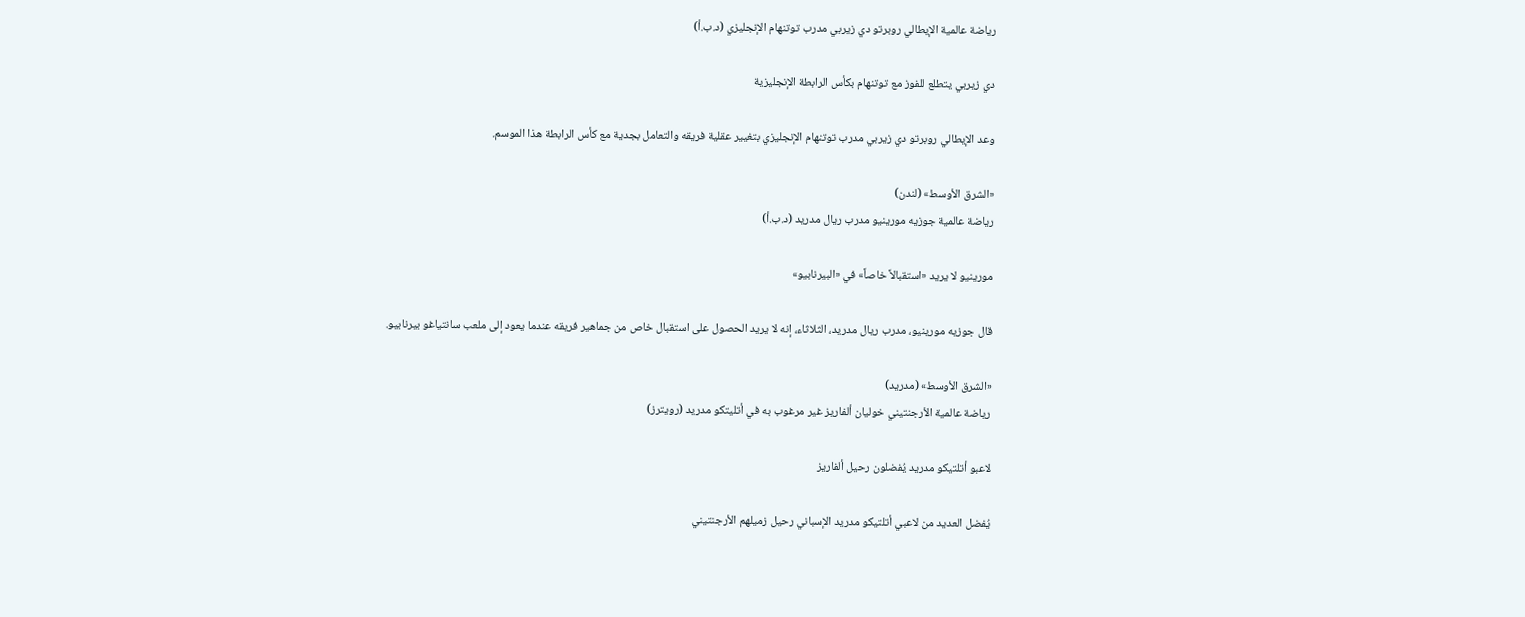رياضة عالمية الإيطالي روبرتو دي زيربي مدرب توتنهام الإنجليزي (د.ب.أ)

دي زيربي يتطلع للفوز مع توتنهام بكأس الرابطة الإنجليزية

وعد الإيطالي روبرتو دي زيربي مدرب توتنهام الإنجليزي بتغيير عقلية فريقه والتعامل بجدية مع كأس الرابطة هذا الموسم.

«الشرق الأوسط» (لندن)
رياضة عالمية جوزيه مورينيو مدرب ريال مدريد (د.ب.أ)

مورينيو لا يريد «استقبالاً خاصاً» في «البيرنابيو»

قال جوزيه مورينيو، مدرب ريال مدريد، الثلاثاء، إنه لا يريد الحصول على استقبال خاص من جماهير فريقه عندما يعود إلى ملعب سانتياغو بيرنابيو.

«الشرق الأوسط» (مدريد)
رياضة عالمية الأرجنتيني خوليان ألفاريز غير مرغوب به في أتليتكو مدريد (رويترز)

لاعبو أتلتيكو مدريد يُفضلون رحيل ألفاريز

يُفضل العديد من لاعبي أتلتيكو مدريد الإسباني رحيل زميلهم الأرجنتيني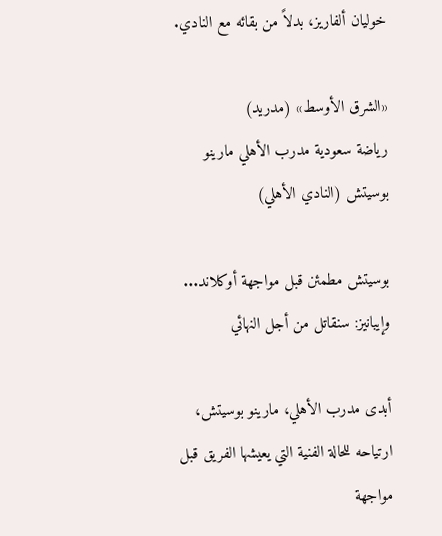خوليان ألفاريز، بدلاً من بقائه مع النادي.

«الشرق الأوسط» (مدريد)
رياضة سعودية مدرب الأهلي مارينو بوسيتش (النادي الأهلي)

بوسيتش مطمئن قبل مواجهة أوكلاند... وإيبانيز: سنقاتل من أجل النهائي

أبدى مدرب الأهلي، مارينو بوسيتش، ارتياحه للحالة الفنية التي يعيشها الفريق قبل مواجهة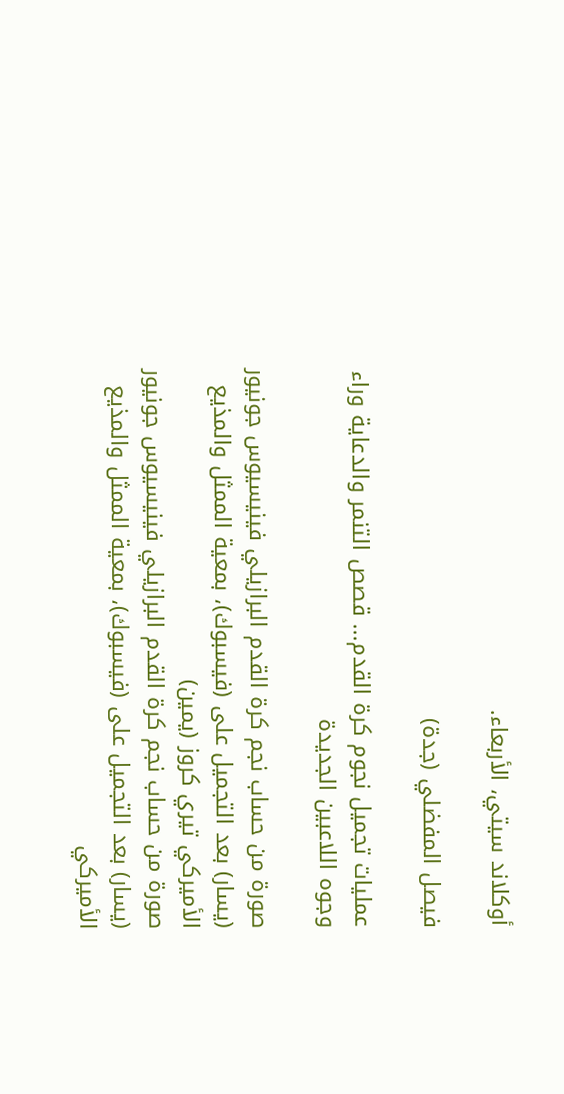أوكلاند سيتي، الأربعاء.

فيصل المفضلي (جدة)

عمليات تجميل نجوم كرة القدم... قصص التنمر والدعاية وراء وجوه اللاعبين الجديدة

صورة من حساب نجم كرة القدم البرازيلي فينيسيوس جونيور (يسار) بعد التجميل على (فيسبوك)، بمعية الممثل والمذيع الأميركي تيري كروز (يمين)
صورة من حساب نجم كرة القدم البرازيلي فينيسيوس جونيور (يسار) بعد التجميل على (فيسبوك)، بمعية الممثل والمذيع الأميركي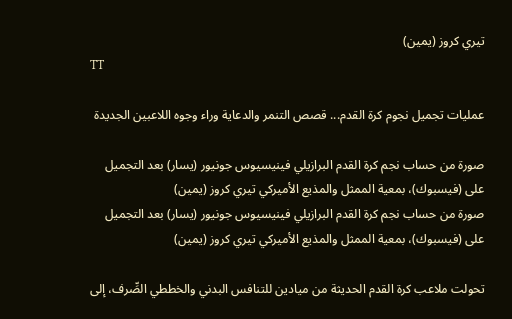تيري كروز (يمين)
TT

عمليات تجميل نجوم كرة القدم... قصص التنمر والدعاية وراء وجوه اللاعبين الجديدة

صورة من حساب نجم كرة القدم البرازيلي فينيسيوس جونيور (يسار) بعد التجميل على (فيسبوك)، بمعية الممثل والمذيع الأميركي تيري كروز (يمين)
صورة من حساب نجم كرة القدم البرازيلي فينيسيوس جونيور (يسار) بعد التجميل على (فيسبوك)، بمعية الممثل والمذيع الأميركي تيري كروز (يمين)

تحولت ملاعب كرة القدم الحديثة من ميادين للتنافس البدني والخططي الصِّرف، إلى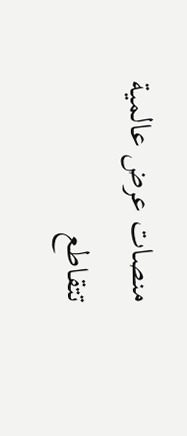منصات عرض عالمية تتقاطع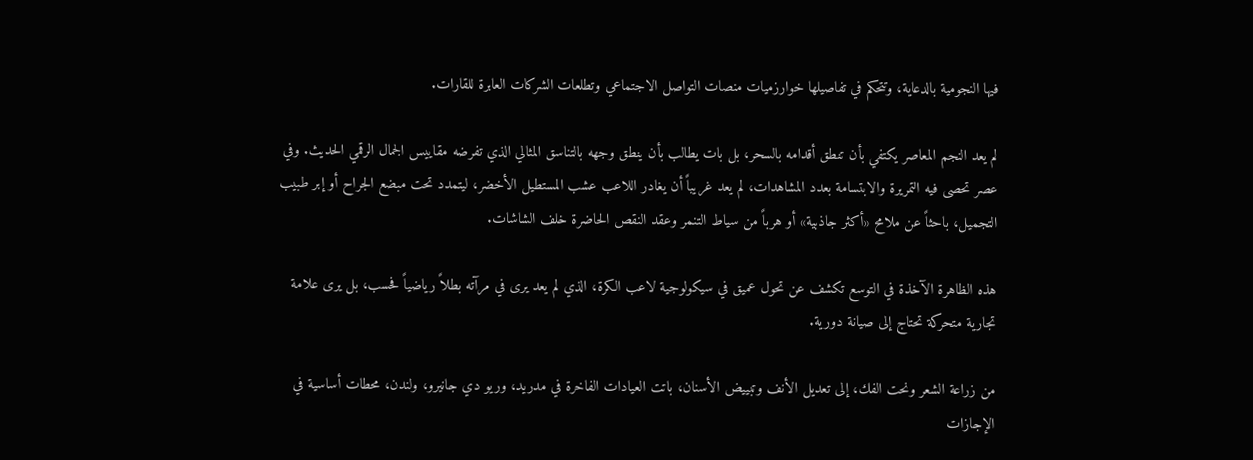فيها النجومية بالدعاية، وتتحكم في تفاصيلها خوارزميات منصات التواصل الاجتماعي وتطلعات الشركات العابرة للقارات.

لم يعد النجم المعاصر يكتفي بأن تنطق أقدامه بالسحر، بل بات يطالب بأن ينطق وجهه بالتناسق المثالي الذي تفرضه مقاييس الجمال الرقمي الحديث. وفي عصر تحصى فيه التمريرة والابتسامة بعدد المشاهدات، لم يعد غريباً أن يغادر اللاعب عشب المستطيل الأخضر، ليتمدد تحت مبضع الجراح أو إبر طبيب التجميل، باحثاً عن ملامح «أكثر جاذبية» أو هرباً من سياط التنمر وعقد النقص الحاضرة خلف الشاشات.

هذه الظاهرة الآخذة في التوسع تكشف عن تحول عميق في سيكولوجية لاعب الكرة، الذي لم يعد يرى في مرآته بطلاً رياضياً فحسب، بل يرى علامة تجارية متحركة تحتاج إلى صيانة دورية.

من زراعة الشعر ونحت الفك، إلى تعديل الأنف وتبييض الأسنان، باتت العيادات الفاخرة في مدريد، وريو دي جانيرو، ولندن، محطات أساسية في الإجازات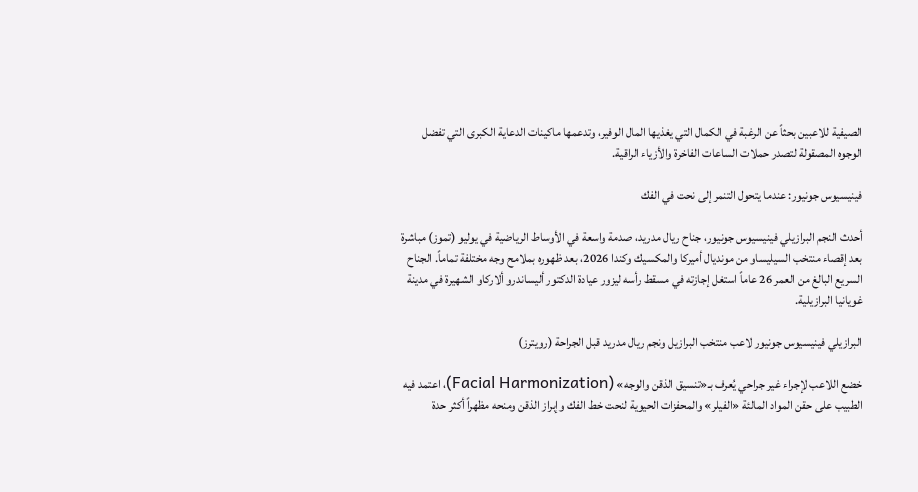الصيفية للاعبين بحثاً عن الرغبة في الكمال التي يغذيها المال الوفير، وتدعمها ماكينات الدعاية الكبرى التي تفضل الوجوه المصقولة لتصدر حملات الساعات الفاخرة والأزياء الراقية.

فينيسيوس جونيور: عندما يتحول التنمر إلى نحت في الفك

أحدث النجم البرازيلي فينيسيوس جونيور، جناح ريال مدريد، صدمة واسعة في الأوساط الرياضية في يوليو (تموز) مباشرة بعد إقصاء منتخب السيليساو من مونديال أميركا والمكسيك وكندا 2026، بعد ظهوره بملامح وجه مختلفة تماماً. الجناح السريع البالغ من العمر 26 عاماً استغل إجازته في مسقط رأسه ليزور عيادة الدكتور أليساندرو ألاركاو الشهيرة في مدينة غويانيا البرازيلية.

البرازيلي فينيسيوس جونيور لاعب منتخب البرازيل ونجم ريال مدريد قبل الجراحة (رويترز)

خضع اللاعب لإجراء غير جراحي يُعرف بـ«تنسيق الذقن والوجه» (Facial Harmonization)، اعتمد فيه الطبيب على حقن المواد المالئة «الفيلر» والمحفزات الحيوية لنحت خط الفك وإبراز الذقن ومنحه مظهراً أكثر حدة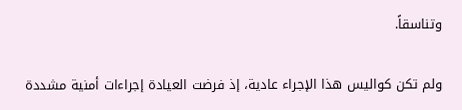وتناسقاً.

ولم تكن كواليس هذا الإجراء عادية، إذ فرضت العيادة إجراءات أمنية مشددة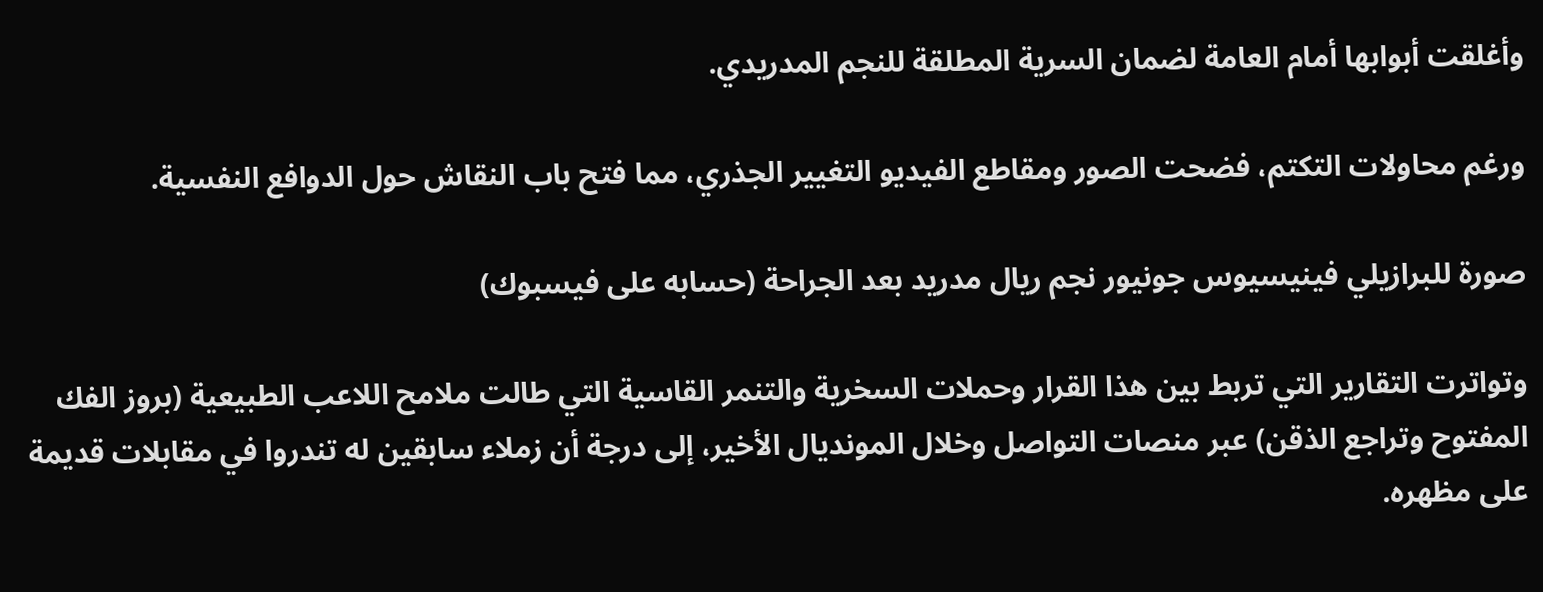وأغلقت أبوابها أمام العامة لضمان السرية المطلقة للنجم المدريدي.

ورغم محاولات التكتم، فضحت الصور ومقاطع الفيديو التغيير الجذري، مما فتح باب النقاش حول الدوافع النفسية.

صورة للبرازيلي فينيسيوس جونيور نجم ريال مدريد بعد الجراحة (حسابه على فيسبوك)

وتواترت التقارير التي تربط بين هذا القرار وحملات السخرية والتنمر القاسية التي طالت ملامح اللاعب الطبيعية (بروز الفك المفتوح وتراجع الذقن) عبر منصات التواصل وخلال المونديال الأخير، إلى درجة أن زملاء سابقين له تندروا في مقابلات قديمة على مظهره.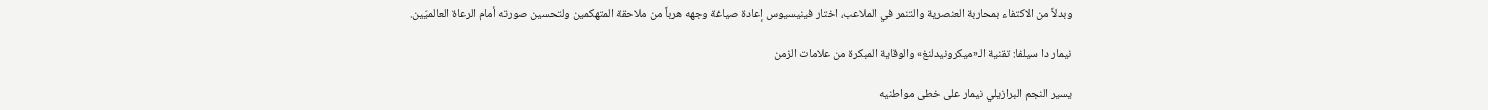وبدلاً من الاكتفاء بمحاربة العنصرية والتنمر في الملاعب، اختار فينيسيوس إعادة صياغة وجهه هرباً من ملاحقة المتهكمين ولتحسين صورته أمام الرعاة العالميّين.

نيمار دا سيلفا: تقنية الـ«ميكرونيدلنغ» والوقاية المبكرة من علامات الزمن

يسير النجم البرازيلي نيمار على خطى مواطنيه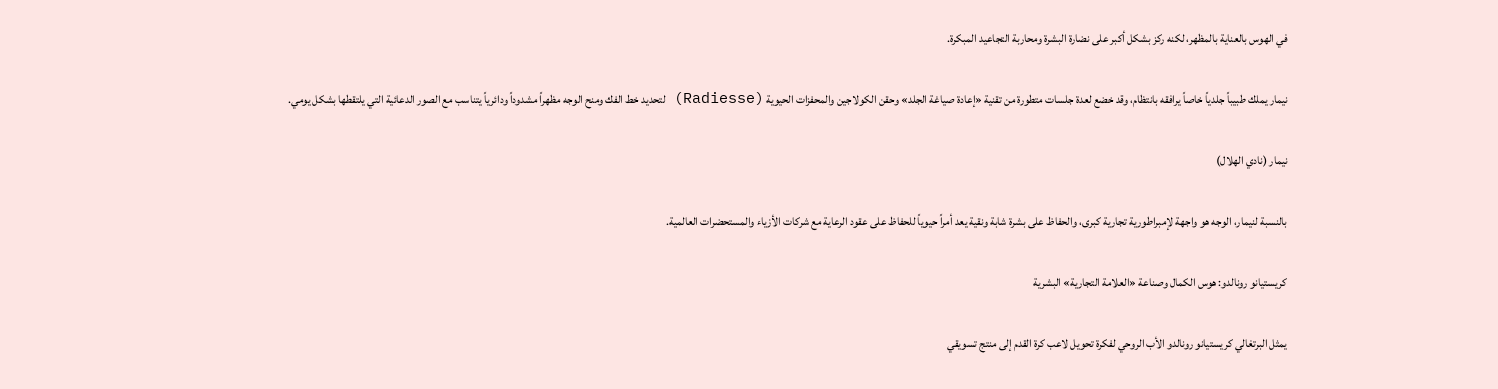في الهوس بالعناية بالمظهر، لكنه ركز بشكل أكبر على نضارة البشرة ومحاربة التجاعيد المبكرة.

نيمار يملك طبيباً جلدياً خاصاً يرافقه بانتظام، وقد خضع لعدة جلسات متطورة من تقنية «إعادة صياغة الجلد» وحقن الكولاجين والمحفزات الحيوية (Radiesse) لتحديد خط الفك ومنح الوجه مظهراً مشدوداً ودائرياً يتناسب مع الصور الدعائية التي يلتقطها بشكل يومي.

نيمار (نادي الهلال)

بالنسبة لنيمار، الوجه هو واجهة لإمبراطورية تجارية كبرى، والحفاظ على بشرة شابة ونقية يعد أمراً حيوياً للحفاظ على عقود الرعاية مع شركات الأزياء والمستحضرات العالمية.

كريستيانو رونالدو: هوس الكمال وصناعة «العلامة التجارية» البشرية

يمثل البرتغالي كريستيانو رونالدو الأب الروحي لفكرة تحويل لاعب كرة القدم إلى منتج تسويقي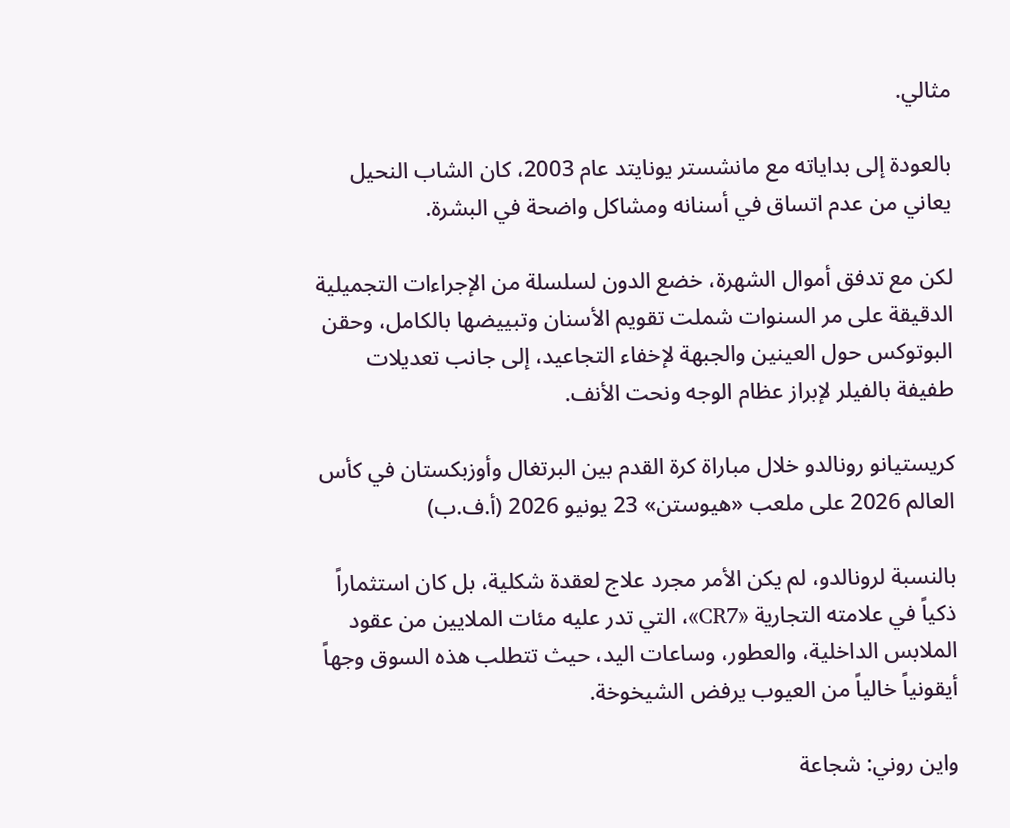مثالي.

بالعودة إلى بداياته مع مانشستر يونايتد عام 2003، كان الشاب النحيل يعاني من عدم اتساق في أسنانه ومشاكل واضحة في البشرة.

لكن مع تدفق أموال الشهرة، خضع الدون لسلسلة من الإجراءات التجميلية الدقيقة على مر السنوات شملت تقويم الأسنان وتبييضها بالكامل، وحقن البوتوكس حول العينين والجبهة لإخفاء التجاعيد، إلى جانب تعديلات طفيفة بالفيلر لإبراز عظام الوجه ونحت الأنف.

كريستيانو رونالدو خلال مباراة كرة القدم بين البرتغال وأوزبكستان في كأس العالم 2026 على ملعب «هيوستن» 23 يونيو 2026 (أ.ف.ب)

بالنسبة لرونالدو، لم يكن الأمر مجرد علاج لعقدة شكلية، بل كان استثماراً ذكياً في علامته التجارية «CR7»، التي تدر عليه مئات الملايين من عقود الملابس الداخلية، والعطور، وساعات اليد، حيث تتطلب هذه السوق وجهاً أيقونياً خالياً من العيوب يرفض الشيخوخة.

واين روني: شجاعة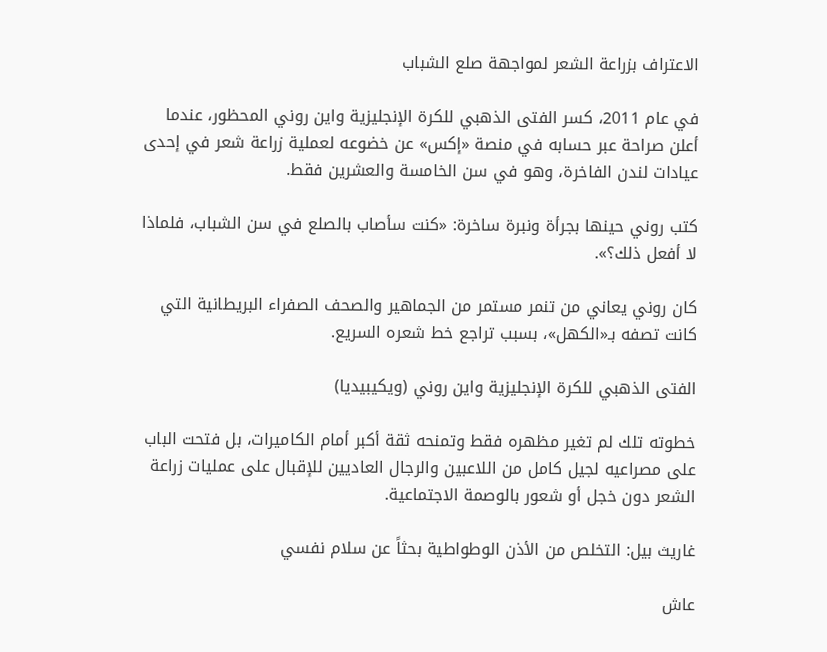الاعتراف بزراعة الشعر لمواجهة صلع الشباب

في عام 2011، كسر الفتى الذهبي للكرة الإنجليزية واين روني المحظور، عندما أعلن صراحة عبر حسابه في منصة «إكس» عن خضوعه لعملية زراعة شعر في إحدى عيادات لندن الفاخرة، وهو في سن الخامسة والعشرين فقط.

كتب روني حينها بجرأة ونبرة ساخرة: «كنت سأصاب بالصلع في سن الشباب، فلماذا لا أفعل ذلك؟».

كان روني يعاني من تنمر مستمر من الجماهير والصحف الصفراء البريطانية التي كانت تصفه بـ«الكهل»، بسبب تراجع خط شعره السريع.

الفتى الذهبي للكرة الإنجليزية واين روني (ويكيبيديا)

خطوته تلك لم تغير مظهره فقط وتمنحه ثقة أكبر أمام الكاميرات، بل فتحت الباب على مصراعيه لجيل كامل من اللاعبين والرجال العاديين للإقبال على عمليات زراعة الشعر دون خجل أو شعور بالوصمة الاجتماعية.

غاريث بيل: التخلص من الأذن الوطواطية بحثاً عن سلام نفسي

عاش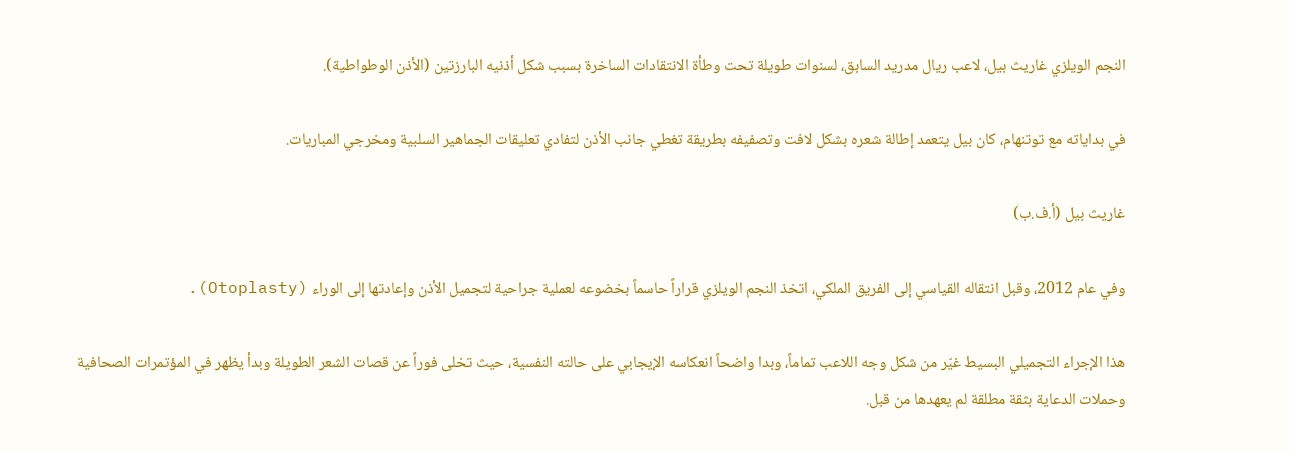النجم الويلزي غاريث بيل، لاعب ريال مدريد السابق، لسنوات طويلة تحت وطأة الانتقادات الساخرة بسبب شكل أذنيه البارزتين (الأذن الوطواطية).

في بداياته مع توتنهام، كان بيل يتعمد إطالة شعره بشكل لافت وتصفيفه بطريقة تغطي جانب الأذن لتفادي تعليقات الجماهير السلبية ومخرجي المباريات.

غاريث بيل (أ.ف.ب)

وفي عام 2012، وقبل انتقاله القياسي إلى الفريق الملكي، اتخذ النجم الويلزي قراراً حاسماً بخضوعه لعملية جراحية لتجميل الأذن وإعادتها إلى الوراء (Otoplasty).

هذا الإجراء التجميلي البسيط غيّر من شكل وجه اللاعب تماماً، وبدا واضحاً انعكاسه الإيجابي على حالته النفسية، حيث تخلى فوراً عن قصات الشعر الطويلة وبدأ يظهر في المؤتمرات الصحافية وحملات الدعاية بثقة مطلقة لم يعهدها من قبل.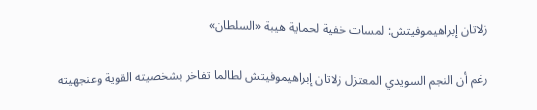زلاتان إبراهيموفيتش: لمسات خفية لحماية هيبة «السلطان»

رغم أن النجم السويدي المعتزل زلاتان إبراهيموفيتش لطالما تفاخر بشخصيته القوية وعنجهيته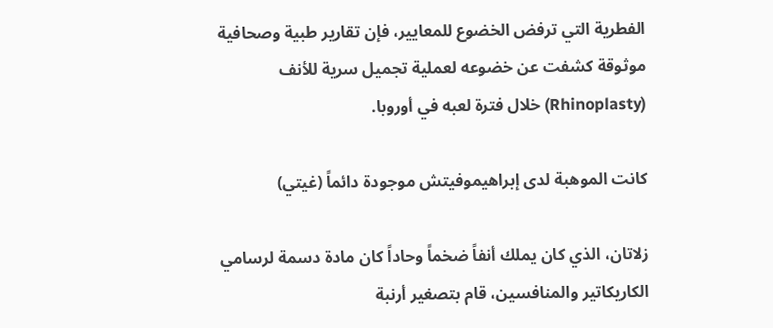الفطرية التي ترفض الخضوع للمعايير، فإن تقارير طبية وصحافية موثوقة كشفت عن خضوعه لعملية تجميل سرية للأنف (Rhinoplasty) خلال فترة لعبه في أوروبا.

كانت الموهبة لدى إبراهيموفيتش موجودة دائماً (غيتي)

زلاتان، الذي كان يملك أنفاً ضخماً وحاداً كان مادة دسمة لرسامي الكاريكاتير والمنافسين، قام بتصغير أرنبة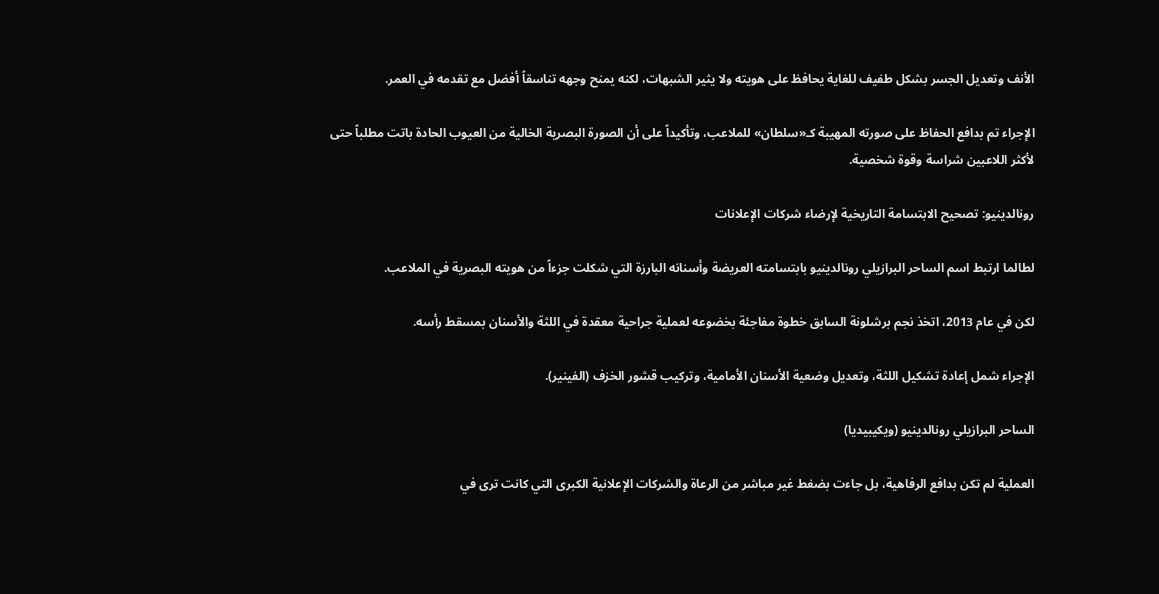الأنف وتعديل الجسر بشكل طفيف للغاية يحافظ على هويته ولا يثير الشبهات، لكنه يمنح وجهه تناسقاً أفضل مع تقدمه في العمر.

الإجراء تم بدافع الحفاظ على صورته المهيبة كـ«سلطان» للملاعب، وتأكيداً على أن الصورة البصرية الخالية من العيوب الحادة باتت مطلباً حتى لأكثر اللاعبين شراسة وقوة شخصية.

رونالدينيو: تصحيح الابتسامة التاريخية لإرضاء شركات الإعلانات

لطالما ارتبط اسم الساحر البرازيلي رونالدينيو بابتسامته العريضة وأسنانه البارزة التي شكلت جزءاً من هويته البصرية في الملاعب.

لكن في عام 2013، اتخذ نجم برشلونة السابق خطوة مفاجئة بخضوعه لعملية جراحية معقدة في اللثة والأسنان بمسقط رأسه.

الإجراء شمل إعادة تشكيل اللثة، وتعديل وضعية الأسنان الأمامية، وتركيب قشور الخزف (الفينير).

الساحر البرازيلي رونالدينيو (ويكيبيديا)

العملية لم تكن بدافع الرفاهية، بل جاءت بضغط غير مباشر من الرعاة والشركات الإعلانية الكبرى التي كانت ترى في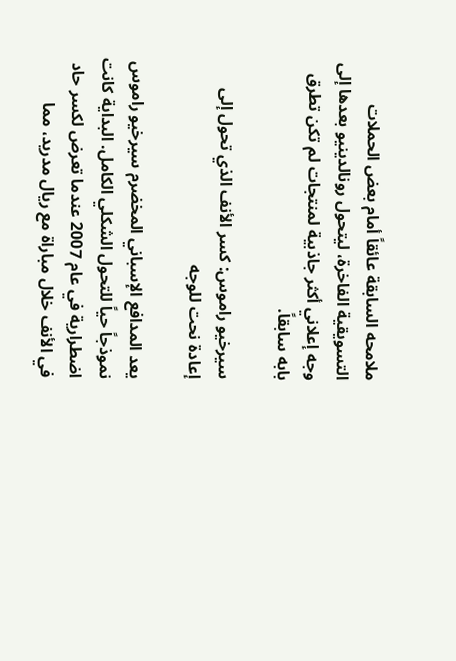ملامحه السابقة عائقاً أمام بعض الحملات التسويقية الفاخرة، ليتحول رونالدينيو بعدها إلى وجه إعلاني أكثر جاذبية لمنتجات لم تكن تطرق بابه سابقاً.

سيرخيو راموس: كسر الأنف الذي تحول إلى إعادة نحت للوجه

يعد المدافع الإسباني المخضرم سيرخيو راموس نموذجاً حياً للتحول الشكلي الكامل. البداية كانت اضطرارية في عام 2007 عندما تعرض لكسر حاد في الأنف خلال مباراة مع ريال مدريد، مما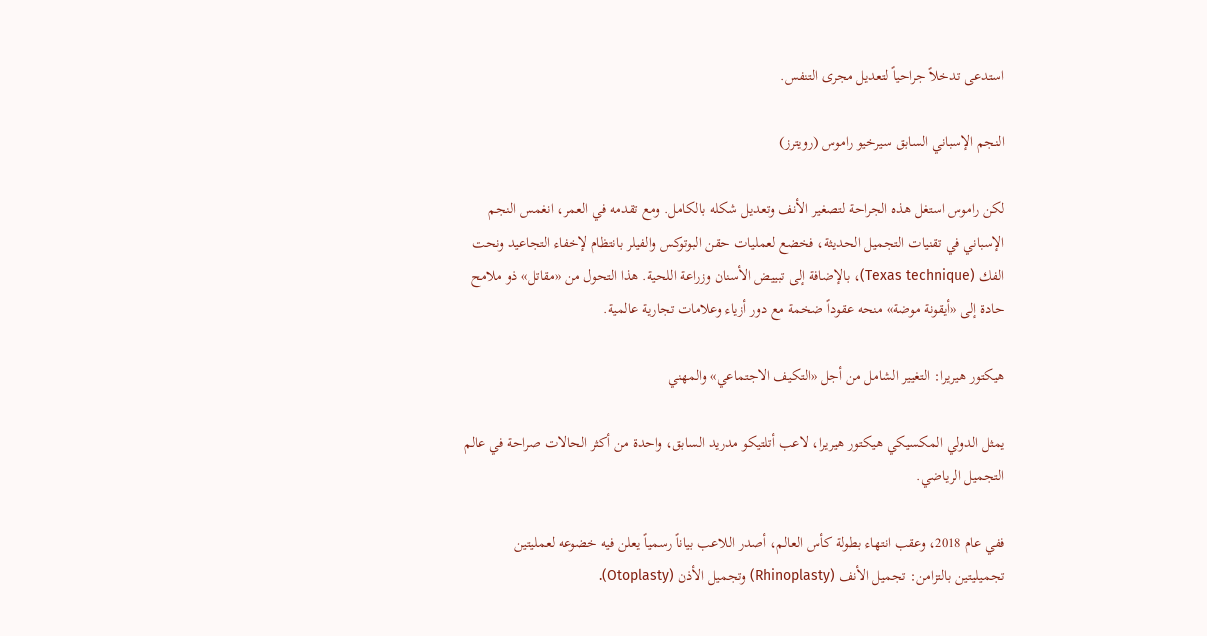استدعى تدخلاً جراحياً لتعديل مجرى التنفس.

النجم الإسباني السابق سيرخيو راموس (رويترز)

لكن راموس استغل هذه الجراحة لتصغير الأنف وتعديل شكله بالكامل. ومع تقدمه في العمر، انغمس النجم الإسباني في تقنيات التجميل الحديثة، فخضع لعمليات حقن البوتوكس والفيلر بانتظام لإخفاء التجاعيد ونحت الفك (Texas technique)، بالإضافة إلى تبييض الأسنان وزراعة اللحية. هذا التحول من «مقاتل» ذو ملامح حادة إلى «أيقونة موضة» منحه عقوداً ضخمة مع دور أزياء وعلامات تجارية عالمية.

هيكتور هيريرا: التغيير الشامل من أجل «التكيف الاجتماعي» والمهني

يمثل الدولي المكسيكي هيكتور هيريرا، لاعب أتلتيكو مدريد السابق، واحدة من أكثر الحالات صراحة في عالم التجميل الرياضي.

ففي عام 2018، وعقب انتهاء بطولة كأس العالم، أصدر اللاعب بياناً رسمياً يعلن فيه خضوعه لعمليتين تجميليتين بالتزامن: تجميل الأنف (Rhinoplasty) وتجميل الأذن (Otoplasty).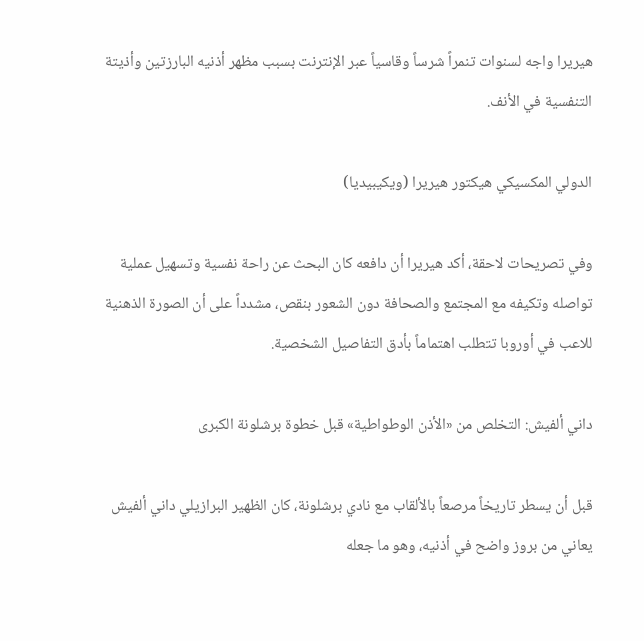هيريرا واجه لسنوات تنمراً شرساً وقاسياً عبر الإنترنت بسبب مظهر أذنيه البارزتين وأذيتة التنفسية في الأنف.

الدولي المكسيكي هيكتور هيريرا (ويكيبيديا)

وفي تصريحات لاحقة، أكد هيريرا أن دافعه كان البحث عن راحة نفسية وتسهيل عملية تواصله وتكيفه مع المجتمع والصحافة دون الشعور بنقص، مشدداً على أن الصورة الذهنية للاعب في أوروبا تتطلب اهتماماً بأدق التفاصيل الشخصية.

داني ألفيش: التخلص من «الأذن الوطواطية» قبل خطوة برشلونة الكبرى

قبل أن يسطر تاريخاً مرصعاً بالألقاب مع نادي برشلونة، كان الظهير البرازيلي داني ألفيش يعاني من بروز واضح في أذنيه، وهو ما جعله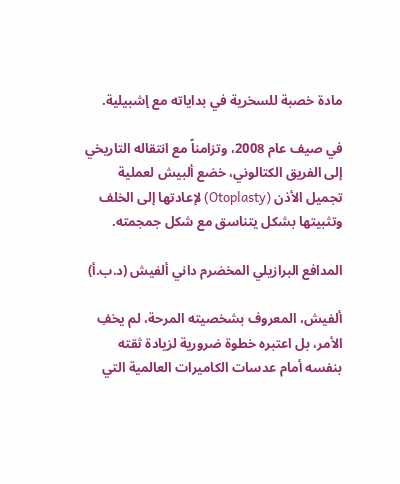مادة خصبة للسخرية في بداياته مع إشبيلية.

في صيف عام 2008، وتزامناً مع انتقاله التاريخي إلى الفريق الكتالوني، خضع ألبيش لعملية تجميل الأذن (Otoplasty) لإعادتها إلى الخلف وتثبيتها بشكل يتناسق مع شكل جمجمته.

المدافع البرازيلي المخضرم داني ألفيش (د.ب.أ)

ألفيش، المعروف بشخصيته المرحة، لم يخفِ الأمر، بل اعتبره خطوة ضرورية لزيادة ثقته بنفسه أمام عدسات الكاميرات العالمية التي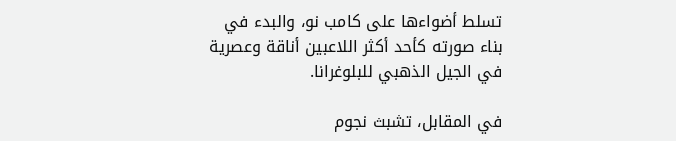تسلط أضواءها على كامب نو، والبدء في بناء صورته كأحد أكثر اللاعبين أناقة وعصرية في الجيل الذهبي للبلوغرانا.

في المقابل، تشبث نجوم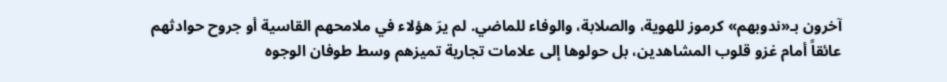آخرون بـ«ندوبهم» كرموز للهوية، والصلابة، والوفاء للماضي. لم يرَ هؤلاء في ملامحهم القاسية أو جروح حوادثهم عائقاً أمام غزو قلوب المشاهدين، بل حولوها إلى علامات تجارية تميزهم وسط طوفان الوجوه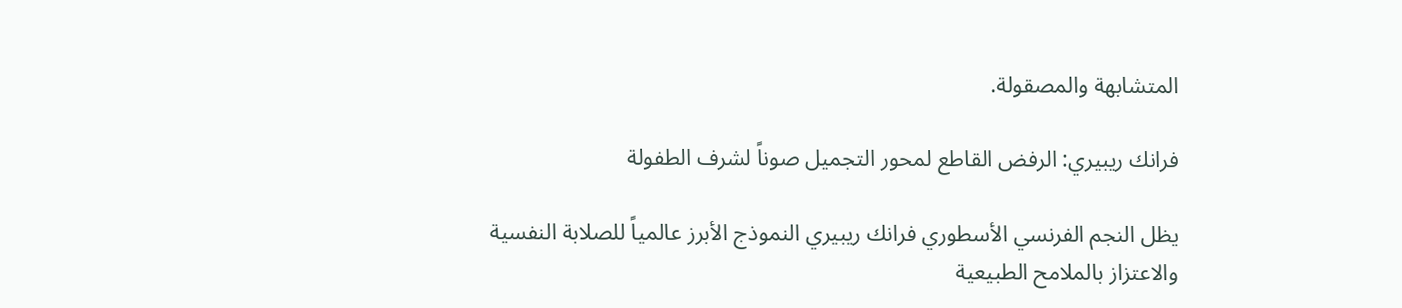المتشابهة والمصقولة.

فرانك ريبيري: الرفض القاطع لمحور التجميل صوناً لشرف الطفولة

يظل النجم الفرنسي الأسطوري فرانك ريبيري النموذج الأبرز عالمياً للصلابة النفسية والاعتزاز بالملامح الطبيعية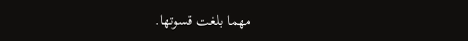مهما بلغت قسوتها.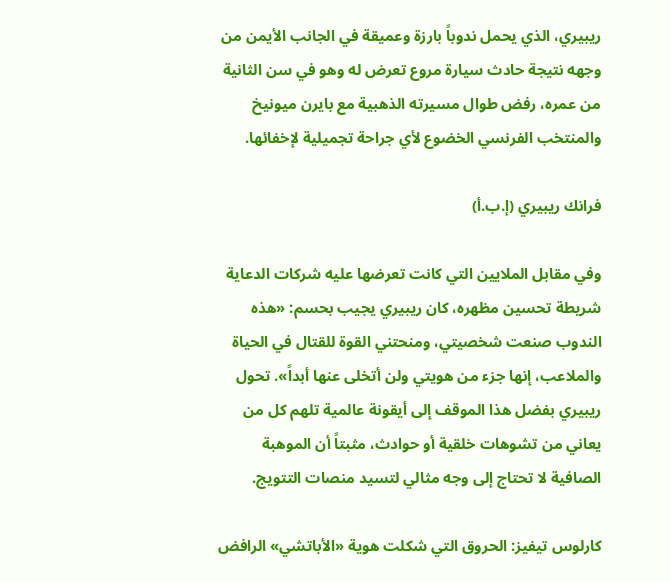ريبيري، الذي يحمل ندوباً بارزة وعميقة في الجانب الأيمن من وجهه نتيجة حادث سيارة مروع تعرض له وهو في سن الثانية من عمره، رفض طوال مسيرته الذهبية مع بايرن ميونيخ والمنتخب الفرنسي الخضوع لأي جراحة تجميلية لإخفائها.

فرانك ريبيري (إ.ب.أ)

وفي مقابل الملايين التي كانت تعرضها عليه شركات الدعاية شريطة تحسين مظهره، كان ريبيري يجيب بحسم: «هذه الندوب صنعت شخصيتي، ومنحتني القوة للقتال في الحياة والملاعب، إنها جزء من هويتي ولن أتخلى عنها أبداً». تحول ريبيري بفضل هذا الموقف إلى أيقونة عالمية تلهم كل من يعاني من تشوهات خلقية أو حوادث، مثبتاً أن الموهبة الصافية لا تحتاج إلى وجه مثالي لتسيد منصات التتويج.

كارلوس تيفيز: الحروق التي شكلت هوية «الأباتشي» الرافض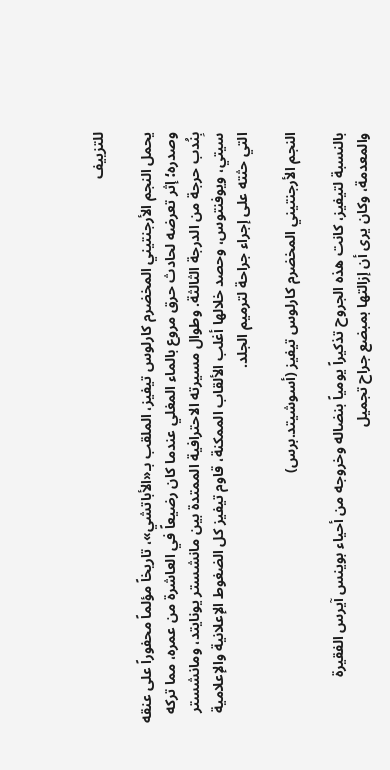للتزييف

يحمل النجم الأرجنتيني المخضرم كارلوس تيفيز، الملقب بـ«الأباتشي»، تاريخاً مؤلماً محفوراً على عنقه وصدره؛ إثر تعرضه لحادث حرق مروع بالماء المغلي عندما كان رضيعاً في العاشرة من عمره، مما تركه بِنُدب حرجة من الدرجة الثالثة. وطوال مسيرته الاحترافية الممتدة بين مانشستر يونايتد، ومانشستر سيتي، ويوفنتوس، وحصد خلالها أغلب الألقاب الممكنة، قاوم تيفيز كل الضغوط الإعلانية والإعلامية التي حثته على إجراء جراحة لترميم الجلد.

النجم الأرجنتيني المخضرم كارلوس تيفيز (أسوشيتد.برس)

بالنسبة لتيفيز، كانت هذه الجروح تذكيراً يومياً بنضاله وخروجه من أحياء بوينس آيرس الفقيرة والمعدمة، وكان يرى أن إزالتها بمبضع جراح تجميل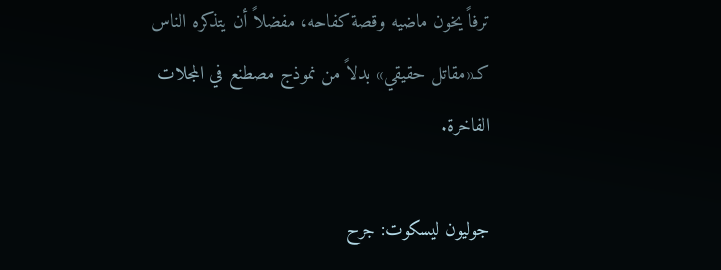ترفاً يخون ماضيه وقصة كفاحه، مفضلاً أن يتذكره الناس كـ«مقاتل حقيقي» بدلاً من نموذج مصطنع في المجلات الفاخرة.

جوليون ليسكوت: جرح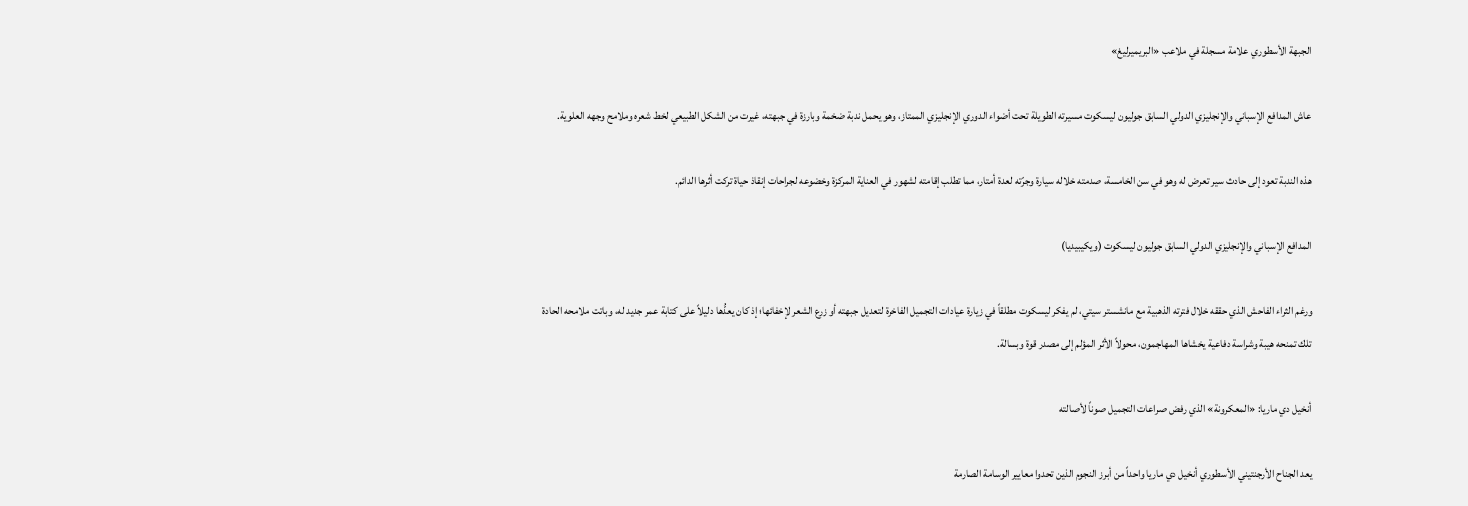الجبهة الأسطوري علامة مسجلة في ملاعب «البريميرليغ»

عاش المدافع الإسباني والإنجليزي الدولي السابق جوليون ليسكوت مسيرته الطويلة تحت أضواء الدوري الإنجليزي الممتاز، وهو يحمل ندبة ضخمة وبارزة في جبهته، غيرت من الشكل الطبيعي لخط شعره وملامح وجهه العلوية.

هذه الندبة تعود إلى حادث سير تعرض له وهو في سن الخامسة، صدمته خلاله سيارة وجرّته لعدة أمتار، مما تطلب إقامته لشهور في العناية المركزة وخضوعه لجراحات إنقاذ حياة تركت أثرها الدائم.

المدافع الإسباني والإنجليزي الدولي السابق جوليون ليسكوت (ويكيبيديا)

ورغم الثراء الفاحش الذي حققه خلال فترته الذهبية مع مانشستر سيتي، لم يفكر ليسكوت مطلقاً في زيارة عيادات التجميل الفاخرة لتعديل جبهته أو زرع الشعر لإخفائها؛ إذ كان يعدُّها دليلاً على كتابة عمر جديد له، وباتت ملامحه الحادة تلك تمنحه هيبة وشراسة دفاعية يخشاها المهاجمون، محولاً الأثر المؤلم إلى مصدر قوة وبسالة.

أنخيل دي ماريا: «المعكرونة» الذي رفض صراعات التجميل صوناً لأصالته

يعد الجناح الأرجنتيني الأسطوري أنخيل دي ماريا واحداً من أبرز النجوم الذين تحدوا معايير الوسامة الصارمة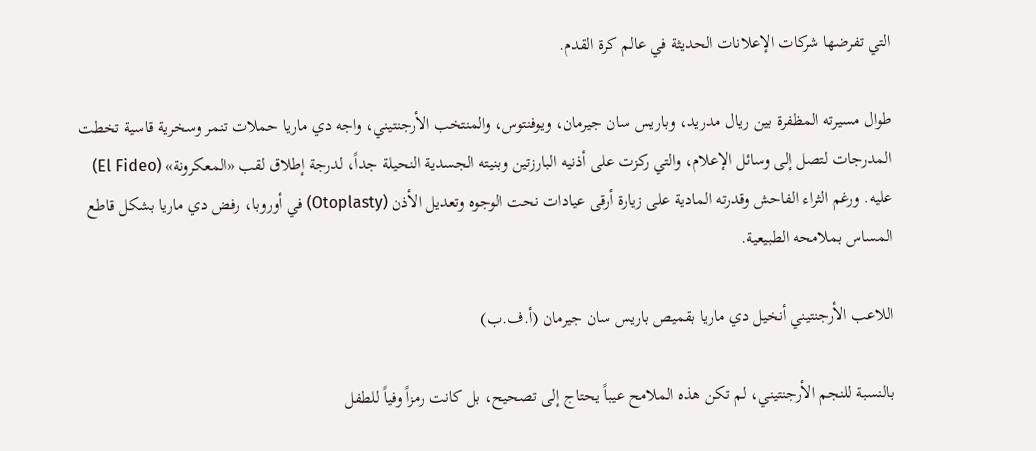التي تفرضها شركات الإعلانات الحديثة في عالم كرة القدم.

طوال مسيرته المظفرة بين ريال مدريد، وباريس سان جيرمان، ويوفنتوس، والمنتخب الأرجنتيني، واجه دي ماريا حملات تنمر وسخرية قاسية تخطت المدرجات لتصل إلى وسائل الإعلام، والتي ركزت على أذنيه البارزتين وبنيته الجسدية النحيلة جداً، لدرجة إطلاق لقب «المعكرونة» (El Fideo) عليه. ورغم الثراء الفاحش وقدرته المادية على زيارة أرقى عيادات نحت الوجوه وتعديل الأذن (Otoplasty) في أوروبا، رفض دي ماريا بشكل قاطع المساس بملامحه الطبيعية.

اللاعب الأرجنتيني أنخيل دي ماريا بقميص باريس سان جيرمان (أ.ف.ب)

بالنسبة للنجم الأرجنتيني، لم تكن هذه الملامح عيباً يحتاج إلى تصحيح، بل كانت رمزاً وفياً للطفل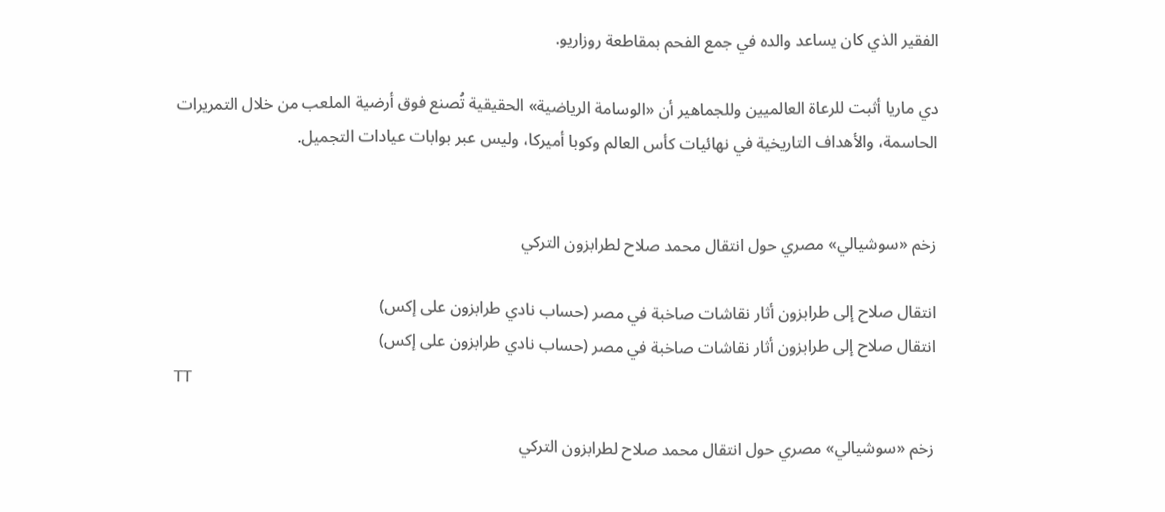الفقير الذي كان يساعد والده في جمع الفحم بمقاطعة روزاريو.

دي ماريا أثبت للرعاة العالميين وللجماهير أن «الوسامة الرياضية» الحقيقية تُصنع فوق أرضية الملعب من خلال التمريرات الحاسمة، والأهداف التاريخية في نهائيات كأس العالم وكوبا أميركا، وليس عبر بوابات عيادات التجميل.


زخم «سوشيالي» مصري حول انتقال محمد صلاح لطرابزون التركي

انتقال صلاح إلى طرابزون أثار نقاشات صاخبة في مصر (حساب نادي طرابزون على إكس)
انتقال صلاح إلى طرابزون أثار نقاشات صاخبة في مصر (حساب نادي طرابزون على إكس)
TT

زخم «سوشيالي» مصري حول انتقال محمد صلاح لطرابزون التركي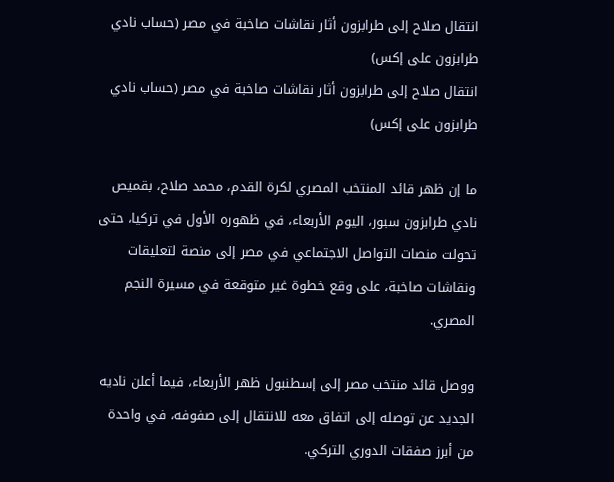انتقال صلاح إلى طرابزون أثار نقاشات صاخبة في مصر (حساب نادي طرابزون على إكس)
انتقال صلاح إلى طرابزون أثار نقاشات صاخبة في مصر (حساب نادي طرابزون على إكس)

ما إن ظهر قائد المنتخب المصري لكرة القدم، محمد صلاح، بقميص نادي طرابزون سبور، اليوم الأربعاء، في ظهوره الأول في تركيا، حتى تحولت منصات التواصل الاجتماعي في مصر إلى منصة لتعليقات ونقاشات صاخبة، على وقع خطوة غير متوقعة في مسيرة النجم المصري.

ووصل قائد منتخب مصر إلى إسطنبول ظهر الأربعاء، فيما أعلن ناديه الجديد عن توصله إلى اتفاق معه للانتقال إلى صفوفه، في واحدة من أبرز صفقات الدوري التركي.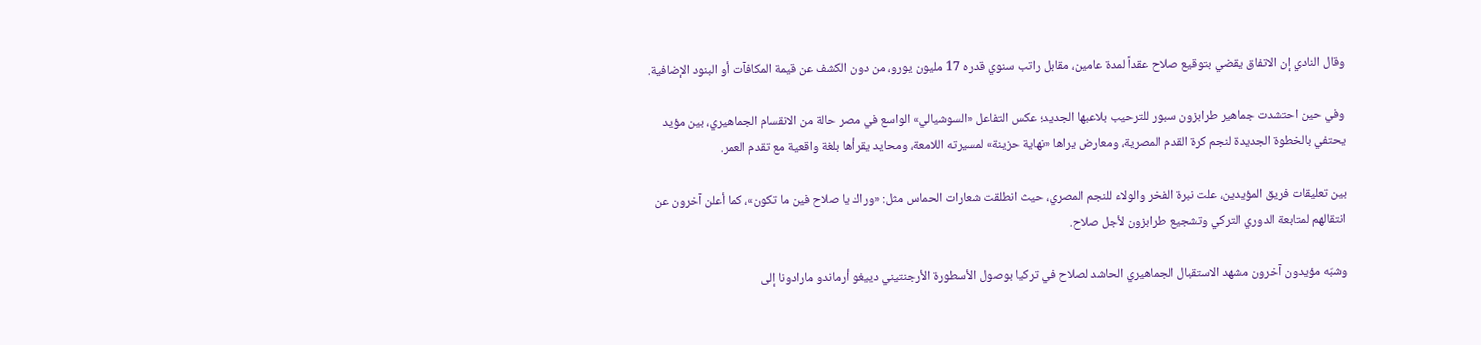وقال النادي إن الاتفاق يقضي بتوقيع صلاح عقداً لمدة عامين، مقابل راتب سنوي قدره 17 مليون يورو، من دون الكشف عن قيمة المكافآت أو البنود الإضافية.

وفي حين احتشدت جماهير طرابزون سبور للترحيب بلاعبها الجديد؛ عكس التفاعل «السوشيالي» الواسع في مصر حالة من الانقسام الجماهيري، بين مؤيد يحتفي بالخطوة الجديدة لنجم كرة القدم المصرية، ومعارض يراها «نهاية حزينة» لمسيرته اللامعة، ومحايد يقرأها بلغة واقعية مع تقدم العمر.

بين تعليقات فريق المؤيدين، علت نبرة الفخر والولاء للنجم المصري، حيث انطلقت شعارات الحماس مثل: «وراك يا صلاح فين ما تكون»، كما أعلن آخرون عن انتقالهم لمتابعة الدوري التركي وتشجيع طرابزون لأجل صلاح.

وشبّه مؤيدون آخرون مشهد الاستقبال الجماهيري الحاشد لصلاح في تركيا بوصول الأسطورة الأرجنتيني دييغو أرماندو مارادونا إلى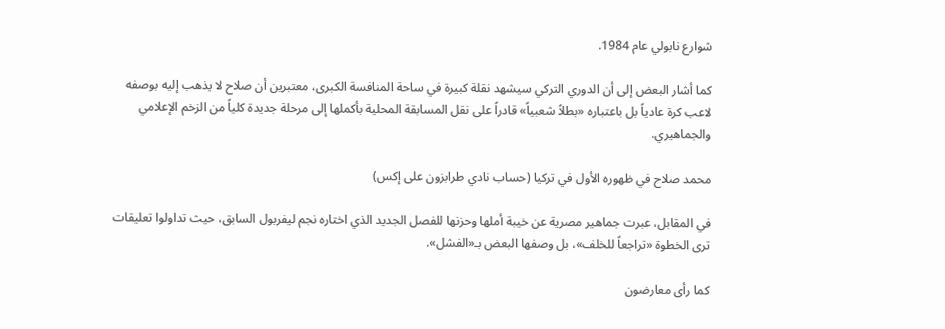شوارع نابولي عام 1984.

كما أشار البعض إلى أن الدوري التركي سيشهد نقلة كبيرة في ساحة المنافسة الكبرى، معتبرين أن صلاح لا يذهب إليه بوصفه لاعب كرة عادياً بل باعتباره «بطلاً شعبياً» قادراً على نقل المسابقة المحلية بأكملها إلى مرحلة جديدة كلياً من الزخم الإعلامي والجماهيري.

محمد صلاح في ظهوره الأول في تركيا (حساب نادي طرابزون على إكس)

في المقابل، عبرت جماهير مصرية عن خيبة أملها وحزنها للفصل الجديد الذي اختاره نجم ليفربول السابق، حيث تداولوا تعليقات ترى الخطوة «تراجعاً للخلف»، بل وصفها البعض بـ«الفشل».

كما رأى معارضون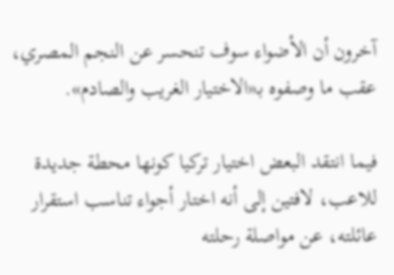آخرون أن الأضواء سوف تنحسر عن النجم المصري، عقب ما وصفوه بـ«الاختيار الغريب والصادم».

فيما انتقد البعض اختيار تركيا كونها محطة جديدة للاعب، لافتين إلى أنه اختار أجواء تناسب استقرار عائلته، عن مواصلة رحلته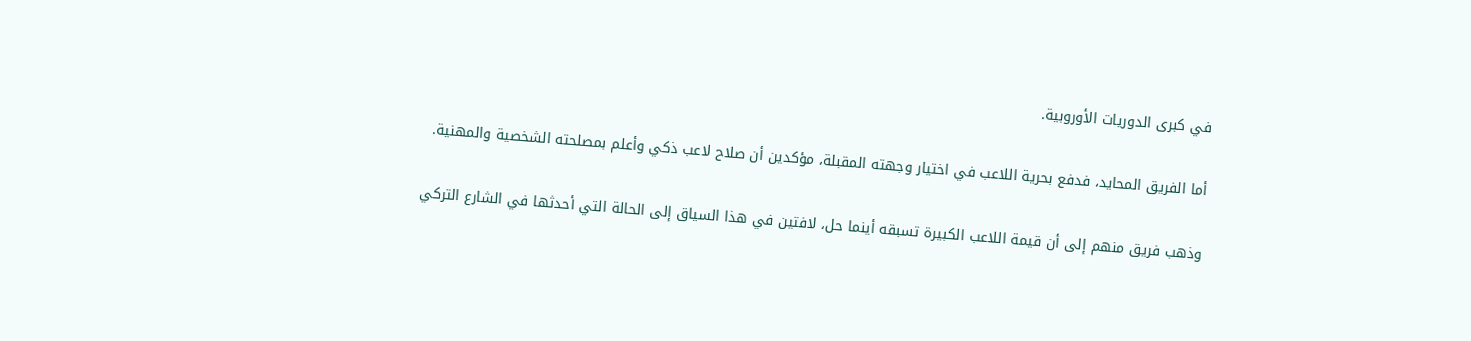في كبرى الدوريات الأوروبية.

أما الفريق المحايد، فدفع بحرية اللاعب في اختيار وجهته المقبلة، مؤكدين أن صلاح لاعب ذكي وأعلم بمصلحته الشخصية والمهنية.

وذهب فريق منهم إلى أن قيمة اللاعب الكبيرة تسبقه أينما حل، لافتين في هذا السياق إلى الحالة التي أحدثها في الشارع التركي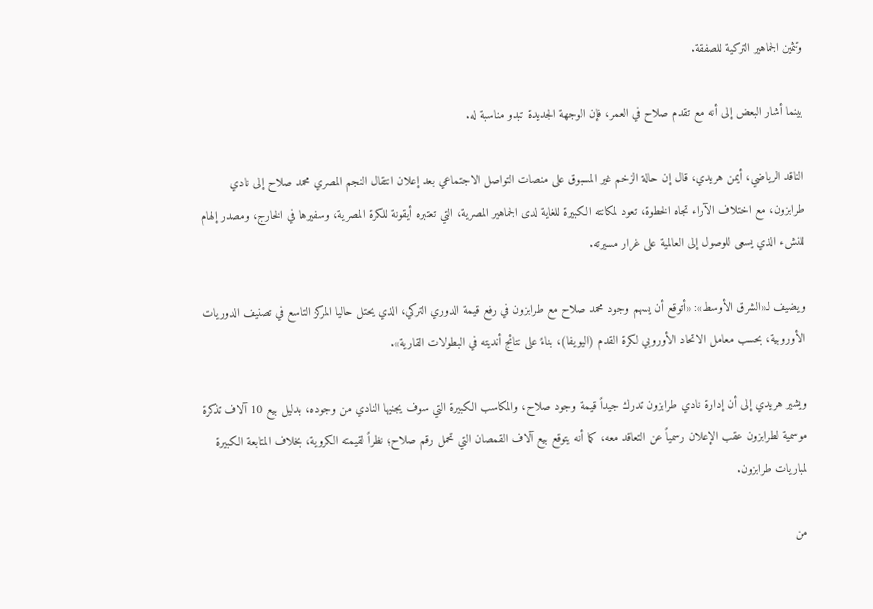وتثمين الجماهير التركية للصفقة.

بينما أشار البعض إلى أنه مع تقدم صلاح في العمر، فإن الوجهة الجديدة تبدو مناسبة له.

الناقد الرياضي، أيمن هريدي، قال إن حالة الزخم غير المسبوق على منصات التواصل الاجتماعي بعد إعلان انتقال النجم المصري محمد صلاح إلى نادي طرابزون، مع اختلاف الآراء تجاه الخطوة، تعود لمكانته الكبيرة للغاية لدى الجماهير المصرية، التي تعتبره أيقونة للكرة المصرية، وسفيرها في الخارج، ومصدر إلهام للنشء الذي يسعى للوصول إلى العالمية على غرار مسيرته.

ويضيف لـ«الشرق الأوسط»: «أتوقع أن يسهم وجود محمد صلاح مع طرابزون في رفع قيمة الدوري التركي، الذي يحتل حاليا المركز التاسع في تصنيف الدوريات الأوروبية، بحسب معامل الاتحاد الأوروبي لكرة القدم (اليويفا)، بناءً على نتائج أنديته في البطولات القارية».

ويشير هريدي إلى أن إدارة نادي طرابزون تدرك جيداً قيمة وجود صلاح، والمكاسب الكبيرة التي سوف يجنيها النادي من وجوده، بدليل بيع 10 آلاف تذكرة موسمية لطرابزون عقب الإعلان رسمياً عن التعاقد معه، كما أنه يتوقع بيع آلاف القمصان التي تحمل رقم صلاح؛ نظراً لقيمته الكروية، بخلاف المتابعة الكبيرة لمباريات طرابزون.

من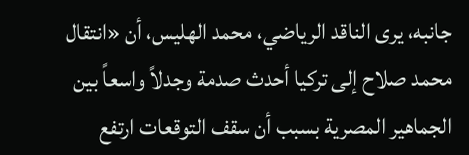جانبه، يرى الناقد الرياضي، محمد الهليس، أن «انتقال محمد صلاح إلى تركيا أحدث صدمة وجدلاً واسعاً بين الجماهير المصرية بسبب أن سقف التوقعات ارتفع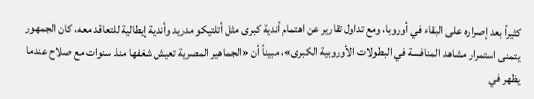كثيراً بعد إصراره على البقاء في أوروبا، ومع تداول تقارير عن اهتمام أندية كبرى مثل أتلتيكو مدريد وأندية إيطالية للتعاقد معه، كان الجمهور يتمنى استمرار مشاهد المنافسة في البطولات الأوروبية الكبرى»، مبيناً أن «الجماهير المصرية تعيش شغفها منذ سنوات مع صلاح عندما يظهر في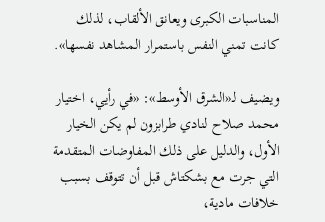المناسبات الكبرى ويعانق الألقاب، لذلك كانت تمني النفس باستمرار المشاهد نفسها».

ويضيف لـ«الشرق الأوسط»: «في رأيي، اختيار محمد صلاح لنادي طرابزون لم يكن الخيار الأول، والدليل على ذلك المفاوضات المتقدمة التي جرت مع بشكتاش قبل أن تتوقف بسبب خلافات مادية،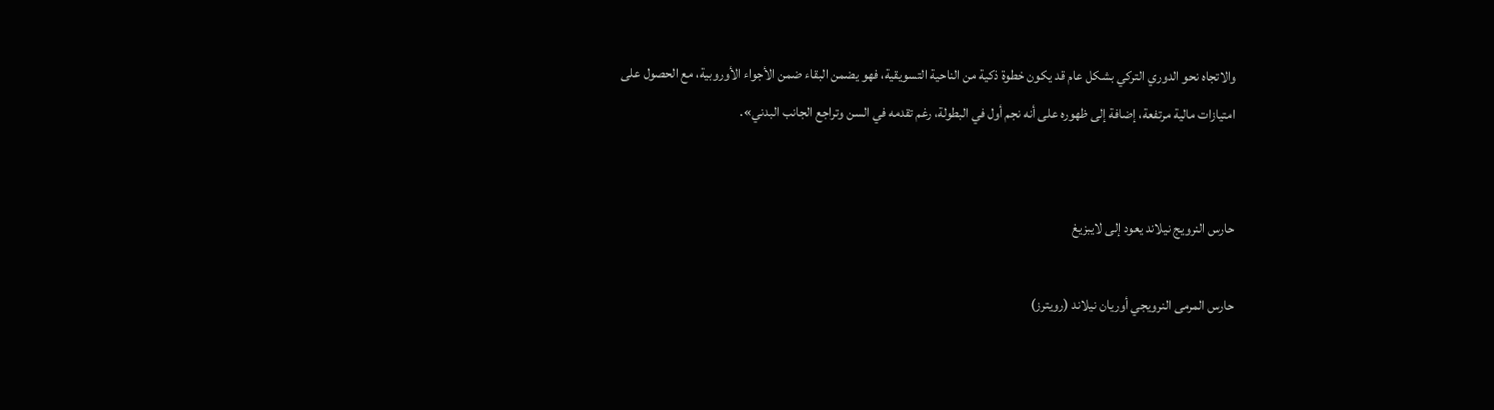والاتجاه نحو الدوري التركي بشكل عام قد يكون خطوة ذكية من الناحية التسويقية، فهو يضمن البقاء ضمن الأجواء الأوروبية، مع الحصول على امتيازات مالية مرتفعة، إضافة إلى ظهوره على أنه نجم أول في البطولة، رغم تقدمه في السن وتراجع الجانب البدني».


حارس النرويج نيلاند يعود إلى لايبزيغ

حارس المرمى النرويجي أوريان نيلاند (رويترز)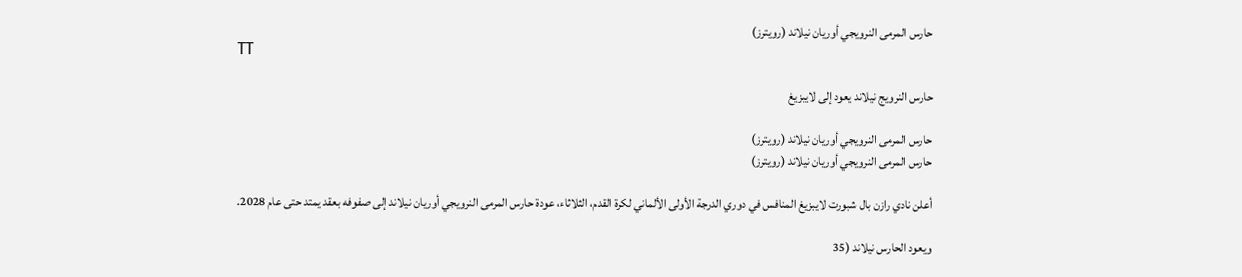حارس المرمى النرويجي أوريان نيلاند (رويترز)
TT

حارس النرويج نيلاند يعود إلى لايبزيغ

حارس المرمى النرويجي أوريان نيلاند (رويترز)
حارس المرمى النرويجي أوريان نيلاند (رويترز)

أعلن نادي رازن بال شبورت لايبزيغ المنافس في دوري الدرجة الأولى الألماني لكرة القدم، الثلاثاء، عودة حارس المرمى النرويجي أوريان نيلاند إلى صفوفه بعقد يمتد حتى عام 2028.

ويعود الحارس نيلاند (35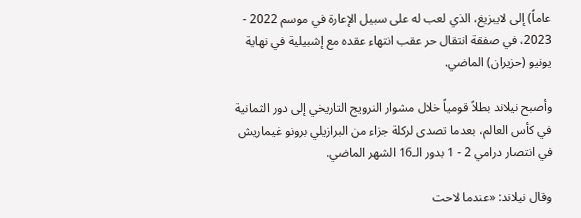عاماً) إلى لايبزيغ، الذي لعب له على سبيل الإعارة في موسم 2022 - 2023، في صفقة انتقال حر عقب انتهاء عقده مع إشبيلية في نهاية يونيو (حزيران) الماضي.

وأصبح نيلاند بطلاً قومياً خلال مشوار النرويج التاريخي إلى دور الثمانية في كأس العالم، بعدما تصدى لركلة جزاء من البرازيلي برونو غيماريش في انتصار درامي 2 - 1 بدور الـ16 الشهر الماضي.

وقال نيلاند: «عندما لاحت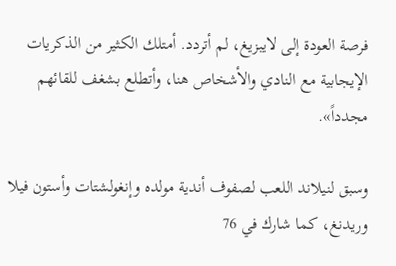فرصة العودة إلى لايبزيغ، لم أتردد. أمتلك الكثير من الذكريات الإيجابية مع النادي والأشخاص هنا، وأتطلع بشغف للقائهم مجدداً».

وسبق لنيلاند اللعب لصفوف أندية مولده وإنغولشتات وأستون فيلا وريدنغ، كما شارك في 76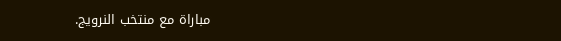مباراة مع منتخب النرويج.